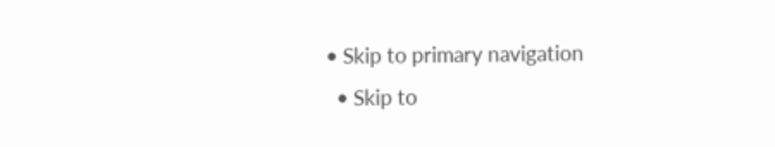• Skip to primary navigation
  • Skip to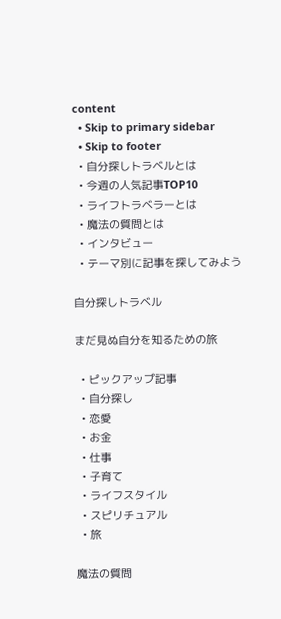content
  • Skip to primary sidebar
  • Skip to footer
  • 自分探しトラベルとは
  • 今週の人気記事TOP10
  • ライフトラベラーとは
  • 魔法の質問とは
  • インタビュー
  • テーマ別に記事を探してみよう

自分探しトラベル

まだ見ぬ自分を知るための旅

  • ピックアップ記事
  • 自分探し
  • 恋愛
  • お金
  • 仕事
  • 子育て
  • ライフスタイル
  • スピリチュアル
  • 旅

魔法の質問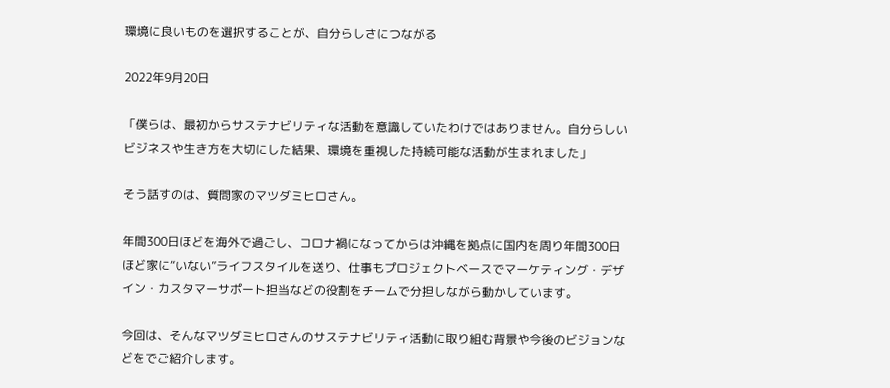環境に良いものを選択することが、自分らしさにつながる

2022年9月20日

「僕らは、最初からサステナビリティな活動を意識していたわけではありません。自分らしいビジネスや生き方を大切にした結果、環境を重視した持続可能な活動が生まれました」

そう話すのは、質問家のマツダミヒロさん。

年間300日ほどを海外で過ごし、コロナ禍になってからは沖縄を拠点に国内を周り年間300日ほど家に“いない”ライフスタイルを送り、仕事もプロジェクトベースでマーケティング・デザイン・カスタマーサポート担当などの役割をチームで分担しながら動かしています。

今回は、そんなマツダミヒロさんのサステナビリティ活動に取り組む背景や今後のビジョンなどをでご紹介します。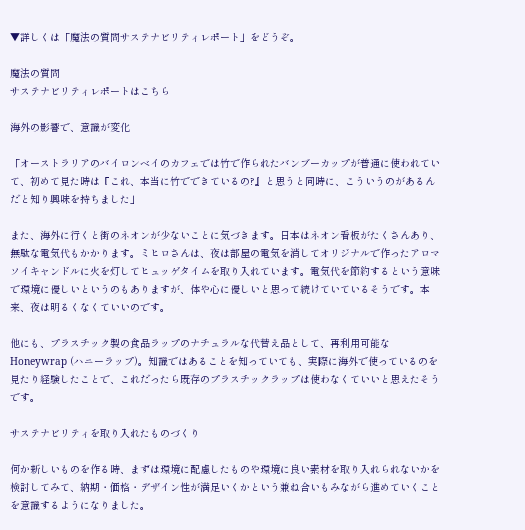▼詳しくは「魔法の質問サステナビリティレポート」をどうぞ。

魔法の質問
サステナビリティレポートはこちら

海外の影響で、意識が変化

「オーストラリアのバイロンベイのカフェでは竹で作られたバンブーカップが普通に使われていて、初めて見た時は『これ、本当に竹でできているの?』と思うと同時に、こういうのがあるんだと知り興味を持ちました」

また、海外に行くと街のネオンが少ないことに気づきます。日本はネオン看板がたくさんあり、無駄な電気代もかかります。ミヒロさんは、夜は部屋の電気を消してオリジナルで作ったアロマソイキャンドルに火を灯してヒュッゲタイムを取り入れています。電気代を節約するという意味で環境に優しいというのもありますが、体や心に優しいと思って続けていているそうです。本来、夜は明るくなくていいのです。

他にも、プラスチック製の食品ラップのナチュラルな代替え品として、再利用可能なHoneywrap (ハニーラップ)。知識ではあることを知っていても、実際に海外で使っているのを見たり経験したことで、これだったら既存のプラスチックラップは使わなくていいと思えたそうです。

サステナビリティを取り入れたものづくり

何か新しいものを作る時、まずは環境に配慮したものや環境に良い素材を取り入れられないかを検討してみて、納期・価格・デザイン性が満足いくかという兼ね合いもみながら進めていくことを意識するようになりました。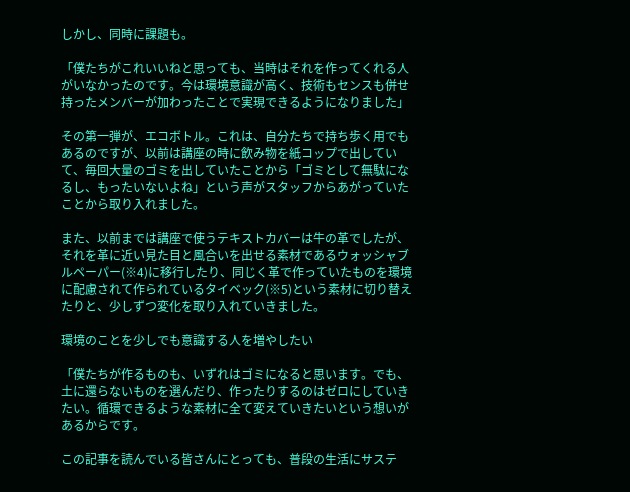しかし、同時に課題も。

「僕たちがこれいいねと思っても、当時はそれを作ってくれる人がいなかったのです。今は環境意識が高く、技術もセンスも併せ持ったメンバーが加わったことで実現できるようになりました」

その第一弾が、エコボトル。これは、自分たちで持ち歩く用でもあるのですが、以前は講座の時に飲み物を紙コップで出していて、毎回大量のゴミを出していたことから「ゴミとして無駄になるし、もったいないよね」という声がスタッフからあがっていたことから取り入れました。

また、以前までは講座で使うテキストカバーは牛の革でしたが、それを革に近い見た目と風合いを出せる素材であるウォッシャブルペーパー(※4)に移行したり、同じく革で作っていたものを環境に配慮されて作られているタイベック(※5)という素材に切り替えたりと、少しずつ変化を取り入れていきました。

環境のことを少しでも意識する人を増やしたい

「僕たちが作るものも、いずれはゴミになると思います。でも、土に還らないものを選んだり、作ったりするのはゼロにしていきたい。循環できるような素材に全て変えていきたいという想いがあるからです。

この記事を読んでいる皆さんにとっても、普段の生活にサステ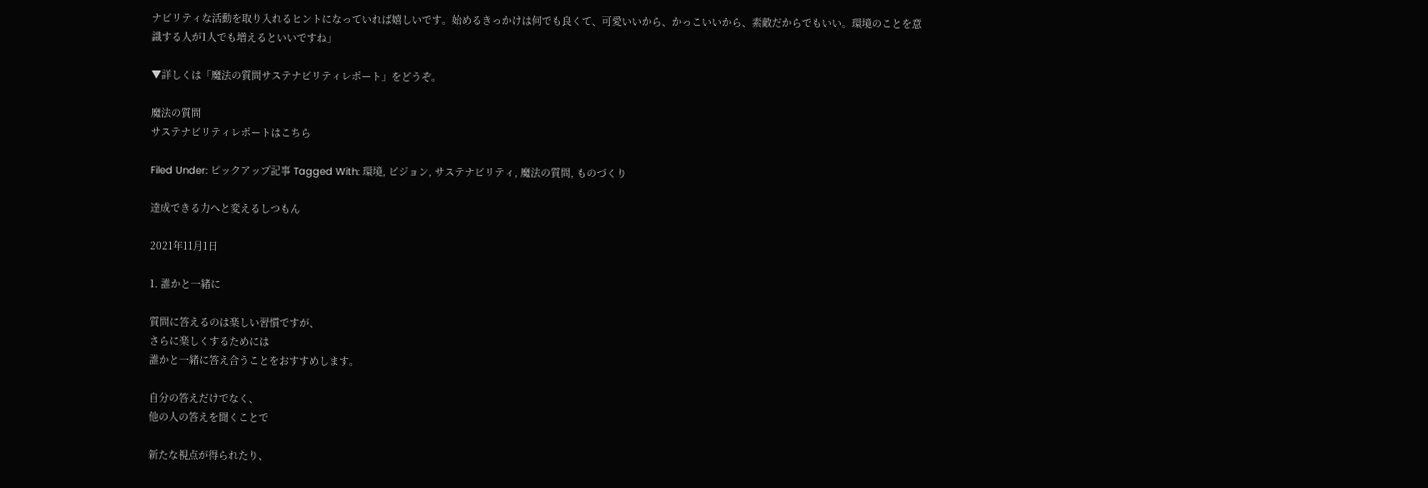ナビリティな活動を取り入れるヒントになっていれば嬉しいです。始めるきっかけは何でも良くて、可愛いいから、かっこいいから、素敵だからでもいい。環境のことを意識する人が1人でも増えるといいですね」

▼詳しくは「魔法の質問サステナビリティレポート」をどうぞ。

魔法の質問
サステナビリティレポートはこちら

Filed Under: ピックアップ記事 Tagged With: 環境, ビジョン, サステナビリティ, 魔法の質問, ものづくり

達成できる力へと変えるしつもん

2021年11月1日

1. 誰かと一緒に

質問に答えるのは楽しい習慣ですが、
さらに楽しくするためには
誰かと一緒に答え合うことをおすすめします。

自分の答えだけでなく、
他の人の答えを聞くことで

新たな視点が得られたり、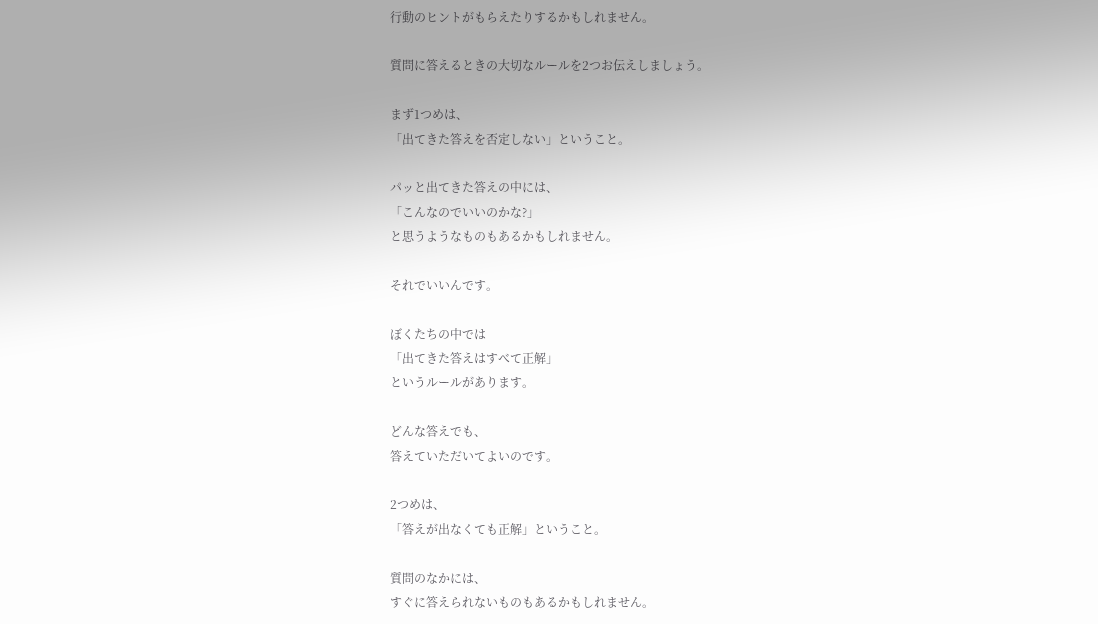行動のヒントがもらえたりするかもしれません。

質問に答えるときの大切なルールを2つお伝えしましょう。

まず1つめは、
「出てきた答えを否定しない」ということ。

パッと出てきた答えの中には、
「こんなのでいいのかな?」
と思うようなものもあるかもしれません。

それでいいんです。

ぼくたちの中では
「出てきた答えはすべて正解」
というルールがあります。

どんな答えでも、
答えていただいてよいのです。

2つめは、
「答えが出なくても正解」ということ。

質問のなかには、
すぐに答えられないものもあるかもしれません。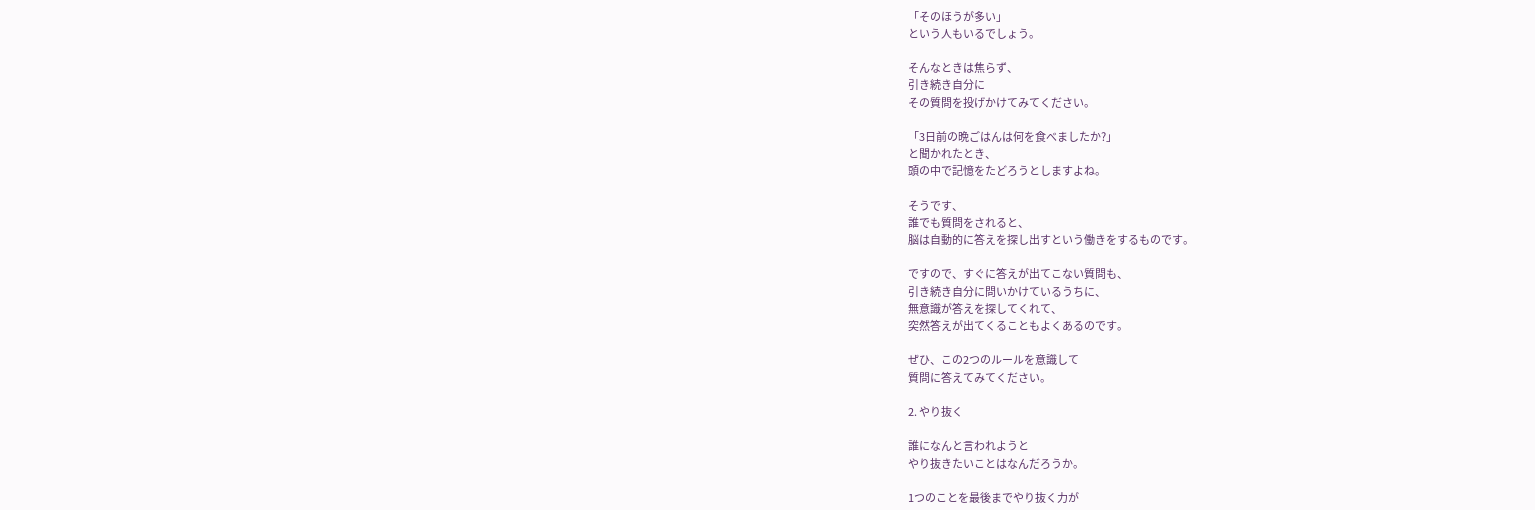「そのほうが多い」
という人もいるでしょう。

そんなときは焦らず、
引き続き自分に
その質問を投げかけてみてください。

「3日前の晩ごはんは何を食べましたか?」
と聞かれたとき、
頭の中で記憶をたどろうとしますよね。

そうです、
誰でも質問をされると、
脳は自動的に答えを探し出すという働きをするものです。

ですので、すぐに答えが出てこない質問も、
引き続き自分に問いかけているうちに、
無意識が答えを探してくれて、
突然答えが出てくることもよくあるのです。

ぜひ、この2つのルールを意識して
質問に答えてみてください。

2. やり抜く

誰になんと言われようと
やり抜きたいことはなんだろうか。

1つのことを最後までやり抜く力が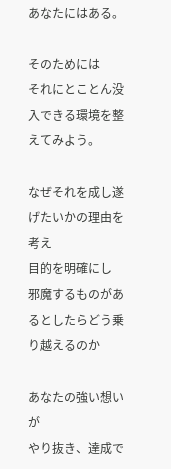あなたにはある。

そのためには
それにとことん没入できる環境を整えてみよう。

なぜそれを成し遂げたいかの理由を考え
目的を明確にし
邪魔するものがあるとしたらどう乗り越えるのか

あなたの強い想いが
やり抜き、達成で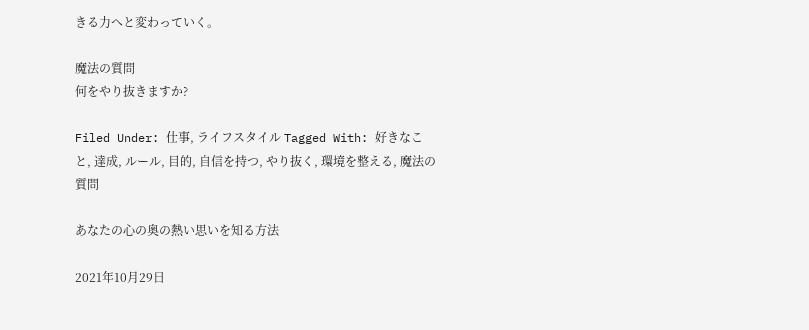きる力へと変わっていく。

魔法の質問
何をやり抜きますか?

Filed Under: 仕事, ライフスタイル Tagged With: 好きなこと, 達成, ルール, 目的, 自信を持つ, やり抜く, 環境を整える, 魔法の質問

あなたの心の奥の熱い思いを知る方法

2021年10月29日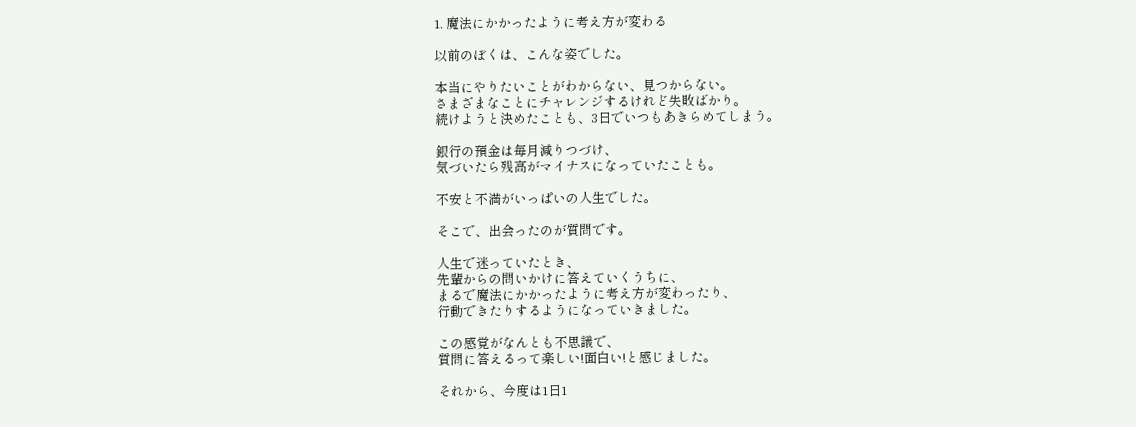1. 魔法にかかったように考え方が変わる

以前のぼくは、こんな姿でした。

本当にやりたいことがわからない、見つからない。
さまざまなことにチャレンジするけれど失敗ばかり。
続けようと決めたことも、3日でいつもあきらめてしまう。

銀行の預金は毎月減りつづけ、
気づいたら残高がマイナスになっていたことも。

不安と不満がいっぱいの人生でした。

そこで、出会ったのが質問です。

人生で迷っていたとき、
先輩からの問いかけに答えていくうちに、
まるで魔法にかかったように考え方が変わったり、
行動できたりするようになっていきました。

この感覚がなんとも不思議で、
質問に答えるって楽しい!面白い!と感じました。

それから、今度は1日1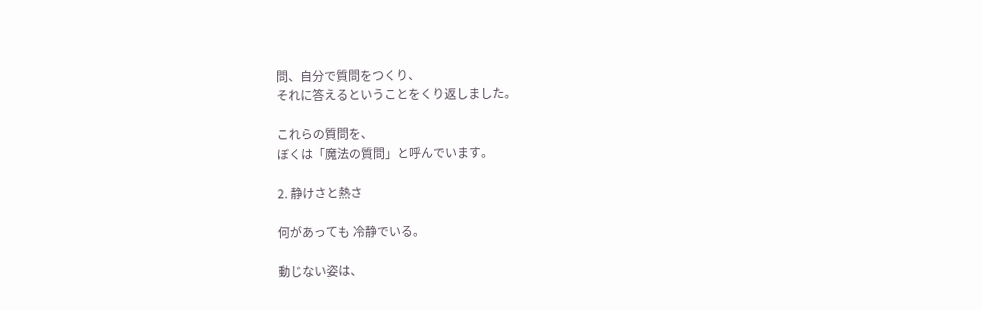問、自分で質問をつくり、
それに答えるということをくり返しました。

これらの質問を、
ぼくは「魔法の質問」と呼んでいます。

2. 静けさと熱さ

何があっても 冷静でいる。

動じない姿は、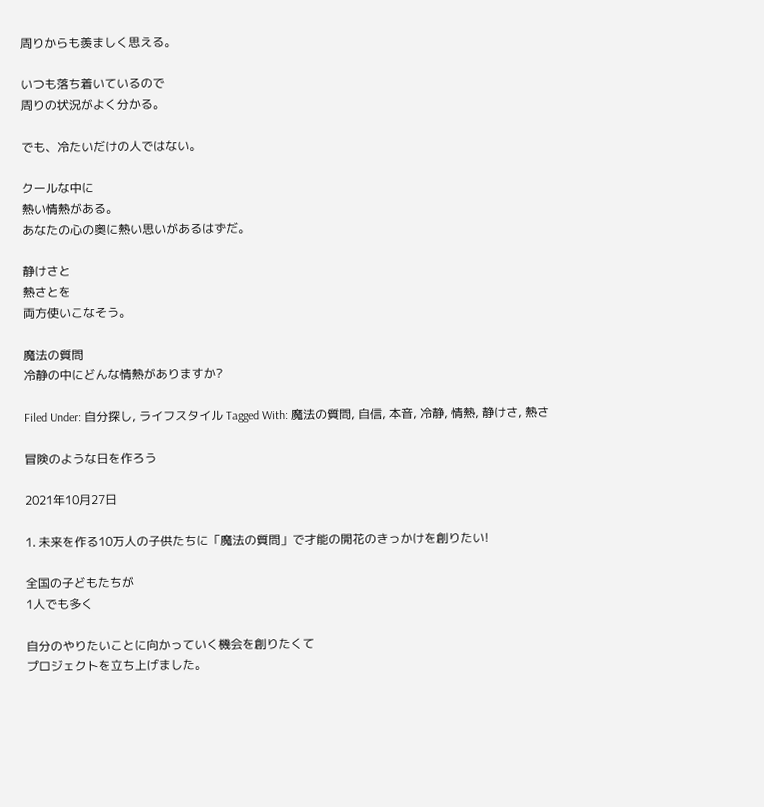周りからも羨ましく思える。

いつも落ち着いているので
周りの状況がよく分かる。

でも、冷たいだけの人ではない。

クールな中に
熱い情熱がある。
あなたの心の奥に熱い思いがあるはずだ。

静けさと
熱さとを
両方使いこなそう。

魔法の質問
冷静の中にどんな情熱がありますか?

Filed Under: 自分探し, ライフスタイル Tagged With: 魔法の質問, 自信, 本音, 冷静, 情熱, 静けさ, 熱さ

冒険のような日を作ろう

2021年10月27日

1. 未来を作る10万人の子供たちに「魔法の質問」で才能の開花のきっかけを創りたい!

全国の子どもたちが
1人でも多く

自分のやりたいことに向かっていく機会を創りたくて
プロジェクトを立ち上げました。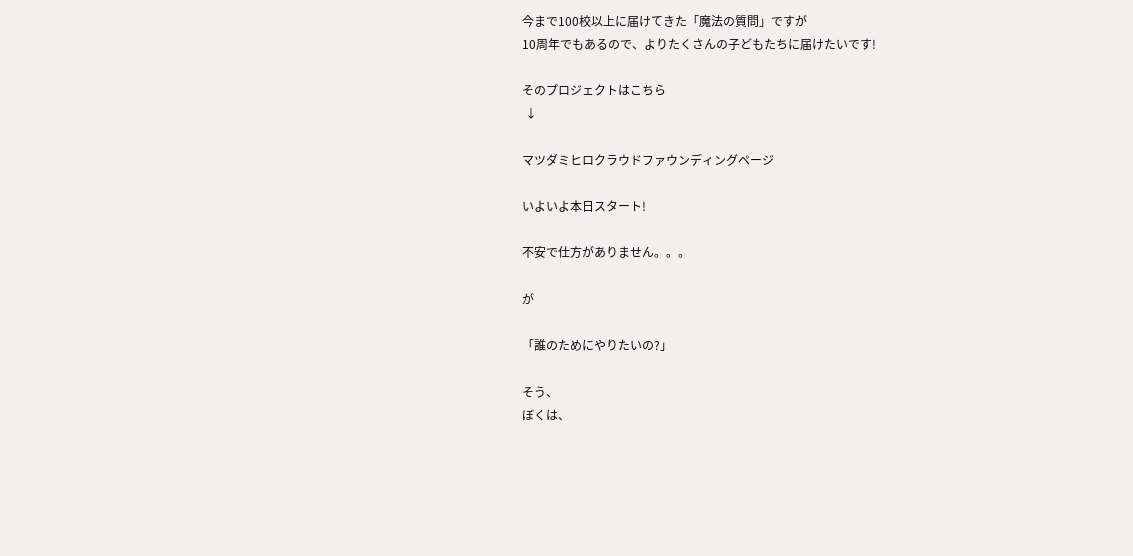今まで100校以上に届けてきた「魔法の質問」ですが
10周年でもあるので、よりたくさんの子どもたちに届けたいです!

そのプロジェクトはこちら
 ↓

マツダミヒロクラウドファウンディングページ

いよいよ本日スタート!

不安で仕方がありません。。。

が

「誰のためにやりたいの?」

そう、
ぼくは、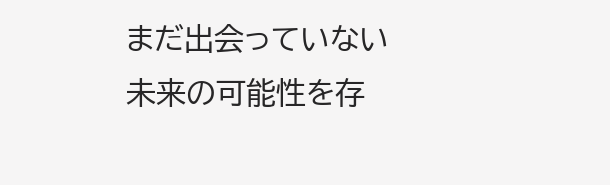まだ出会っていない
未来の可能性を存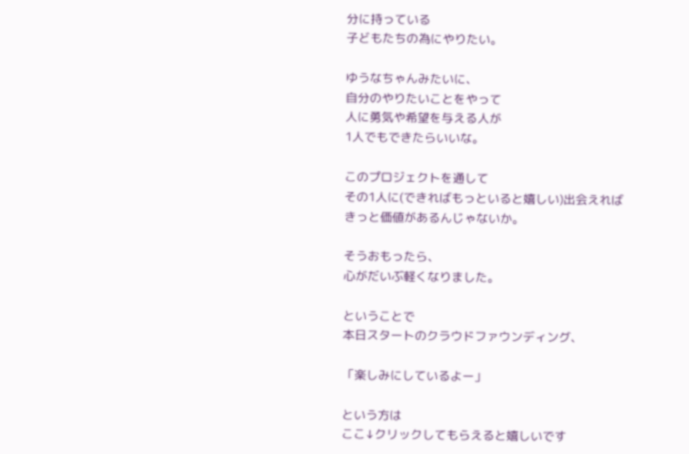分に持っている
子どもたちの為にやりたい。

ゆうなちゃんみたいに、
自分のやりたいことをやって
人に勇気や希望を与える人が
1人でもできたらいいな。

このプロジェクトを通して
その1人に(できればもっといると嬉しい)出会えれば
きっと価値があるんじゃないか。

そうおもったら、
心がだいぶ軽くなりました。

ということで
本日スタートのクラウドファウンディング、

「楽しみにしているよー」

という方は
ここ↓クリックしてもらえると嬉しいです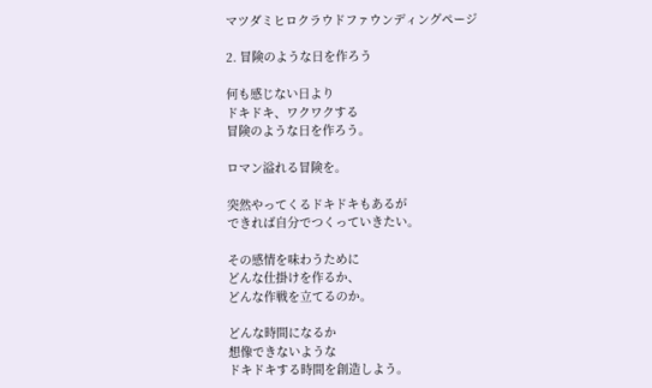マツダミヒロクラウドファウンディングページ

2. 冒険のような日を作ろう

何も感じない日より
ドキドキ、ワクワクする
冒険のような日を作ろう。

ロマン溢れる冒険を。

突然やってくるドキドキもあるが
できれば自分でつくっていきたい。

その感情を味わうために
どんな仕掛けを作るか、
どんな作戦を立てるのか。

どんな時間になるか
想像できないような
ドキドキする時間を創造しよう。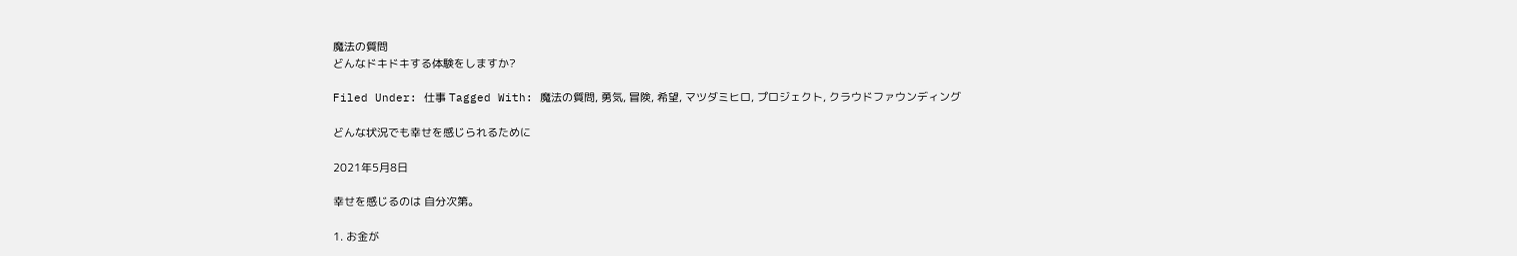魔法の質問
どんなドキドキする体験をしますか?

Filed Under: 仕事 Tagged With: 魔法の質問, 勇気, 冒険, 希望, マツダミヒロ, プロジェクト, クラウドファウンディング

どんな状況でも幸せを感じられるために

2021年5月8日

幸せを感じるのは 自分次第。

1. お金が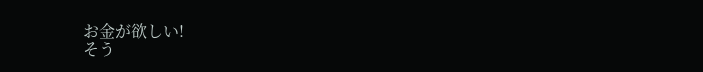お金が欲しい!
そう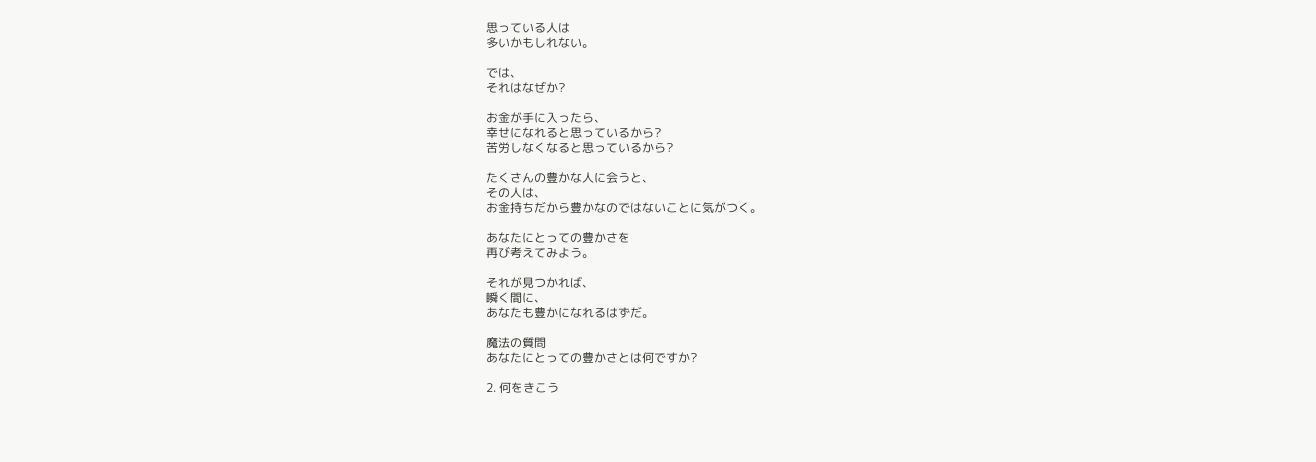思っている人は
多いかもしれない。

では、
それはなぜか?

お金が手に入ったら、
幸せになれると思っているから?
苦労しなくなると思っているから?

たくさんの豊かな人に会うと、
その人は、
お金持ちだから豊かなのではないことに気がつく。

あなたにとっての豊かさを
再び考えてみよう。

それが見つかれば、
瞬く間に、
あなたも豊かになれるはずだ。

魔法の質問
あなたにとっての豊かさとは何ですか?

2. 何をきこう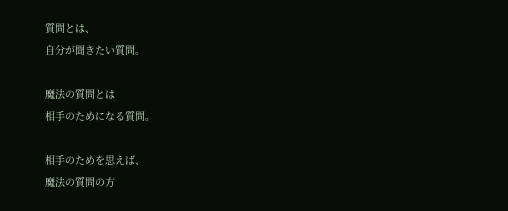質問とは、
自分が聞きたい質問。

魔法の質問とは
相手のためになる質問。

相手のためを思えば、
魔法の質問の方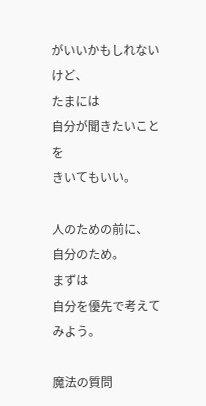がいいかもしれないけど、
たまには
自分が聞きたいことを
きいてもいい。

人のための前に、
自分のため。
まずは
自分を優先で考えてみよう。

魔法の質問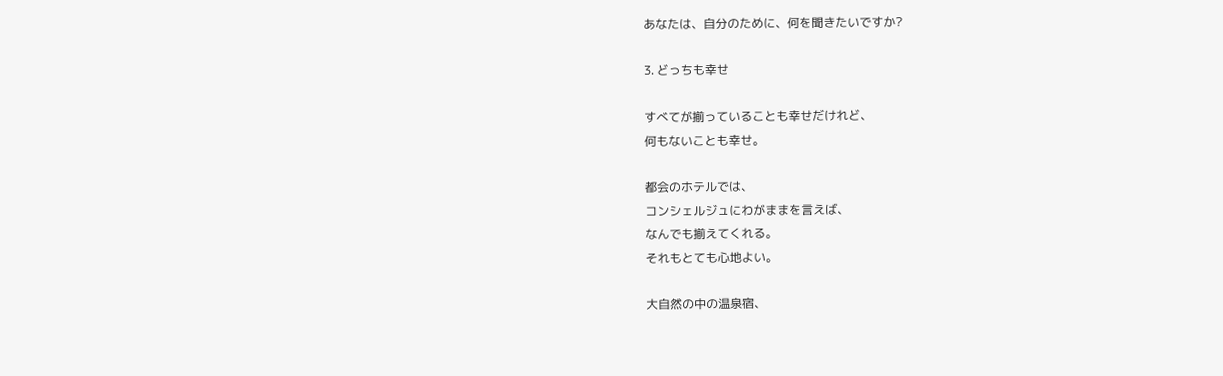あなたは、自分のために、何を聞きたいですか?

3. どっちも幸せ

すべてが揃っていることも幸せだけれど、
何もないことも幸せ。

都会のホテルでは、
コンシェルジュにわがままを言えば、
なんでも揃えてくれる。
それもとても心地よい。

大自然の中の温泉宿、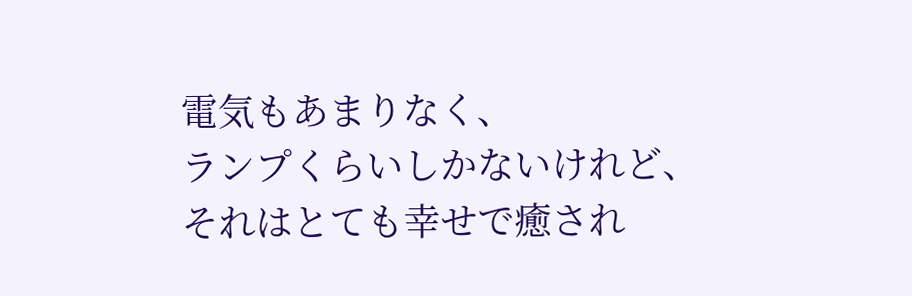電気もあまりなく、
ランプくらいしかないけれど、
それはとても幸せで癒され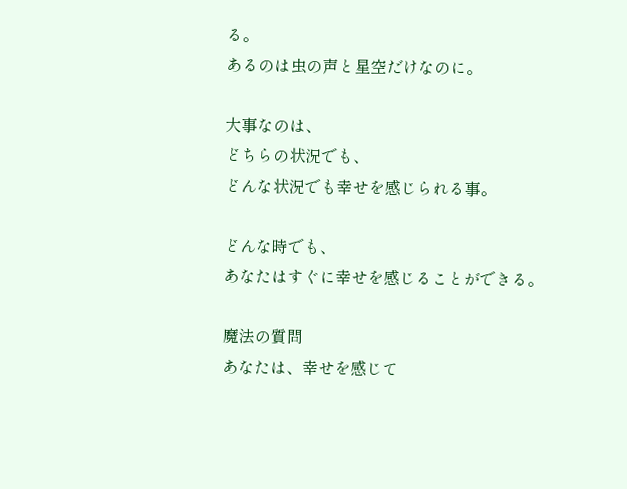る。
あるのは虫の声と星空だけなのに。

大事なのは、
どちらの状況でも、
どんな状況でも幸せを感じられる事。

どんな時でも、
あなたはすぐに幸せを感じることができる。

魔法の質問
あなたは、幸せを感じて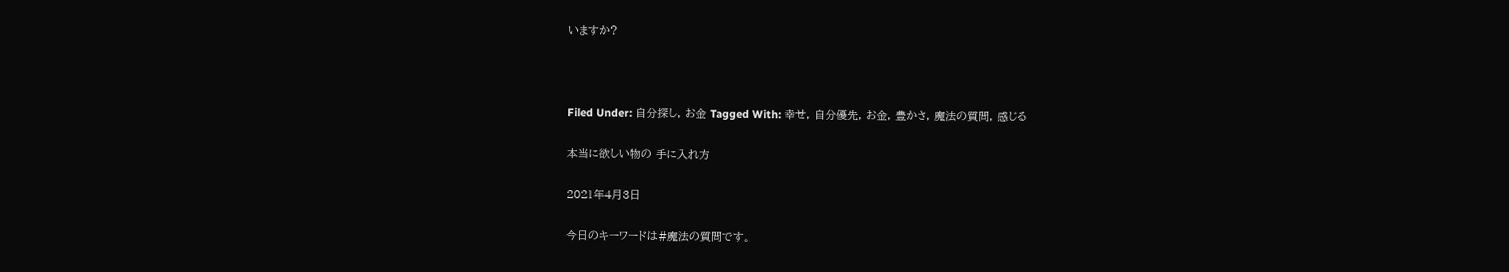いますか?



Filed Under: 自分探し, お金 Tagged With: 幸せ, 自分優先, お金, 豊かさ, 魔法の質問, 感じる

本当に欲しい物の 手に入れ方

2021年4月3日

今日のキーワードは#魔法の質問です。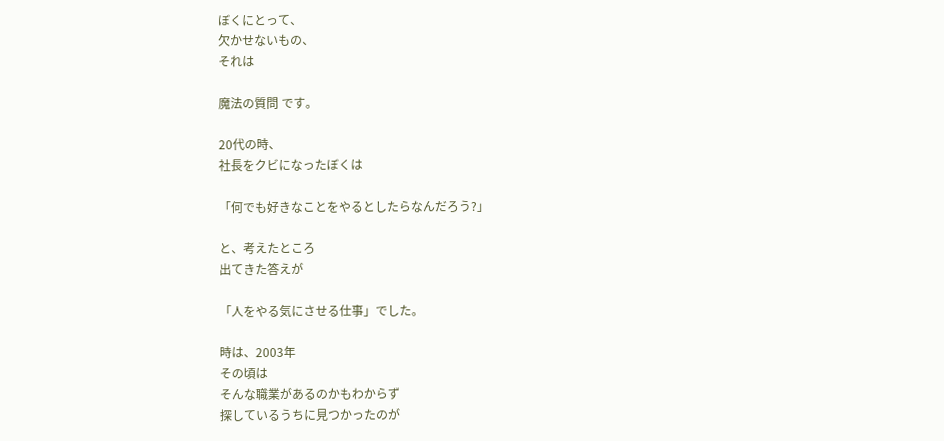ぼくにとって、
欠かせないもの、
それは

魔法の質問 です。

20代の時、
社長をクビになったぼくは

「何でも好きなことをやるとしたらなんだろう?」

と、考えたところ
出てきた答えが

「人をやる気にさせる仕事」でした。

時は、2003年
その頃は
そんな職業があるのかもわからず
探しているうちに見つかったのが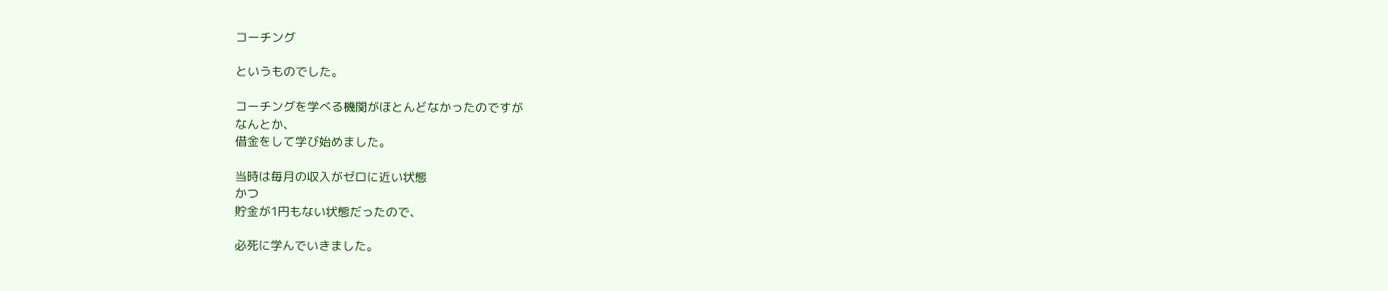コーチング

というものでした。

コーチングを学べる機関がほとんどなかったのですが
なんとか、
借金をして学び始めました。

当時は毎月の収入がゼロに近い状態
かつ
貯金が1円もない状態だったので、

必死に学んでいきました。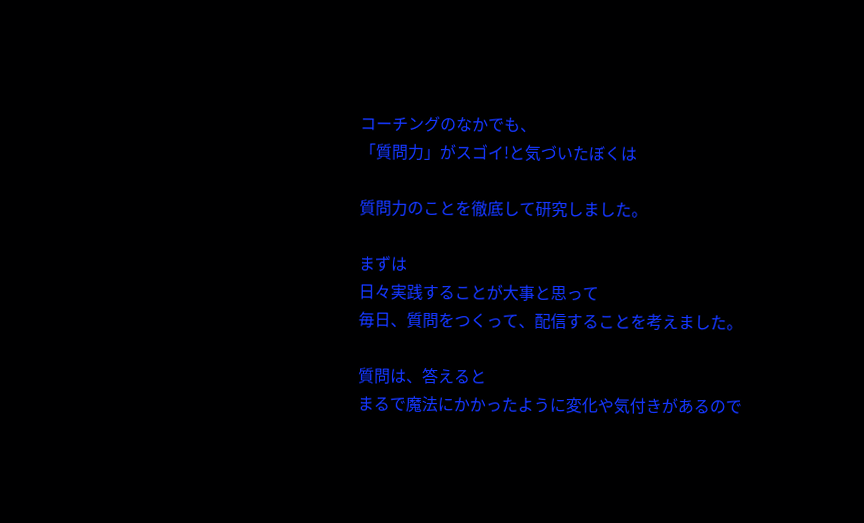コーチングのなかでも、
「質問力」がスゴイ!と気づいたぼくは

質問力のことを徹底して研究しました。

まずは
日々実践することが大事と思って
毎日、質問をつくって、配信することを考えました。

質問は、答えると
まるで魔法にかかったように変化や気付きがあるので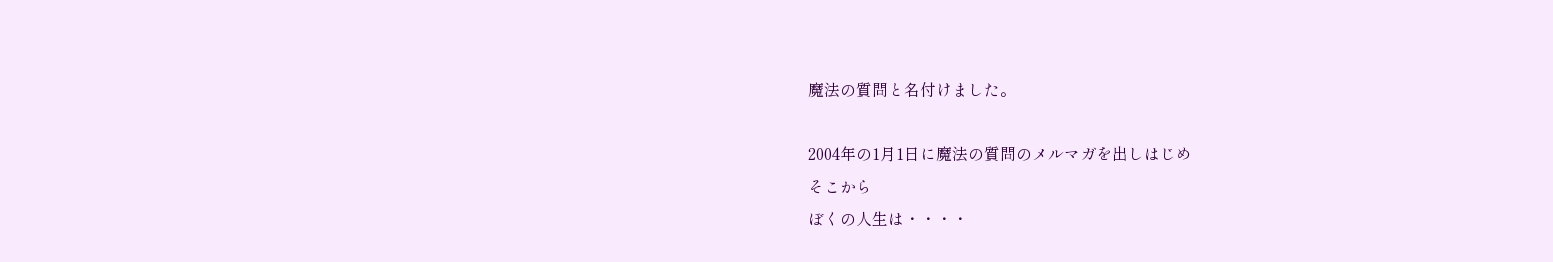魔法の質問と名付けました。

2004年の1月1日に魔法の質問のメルマガを出しはじめ
そこから
ぼくの人生は・・・・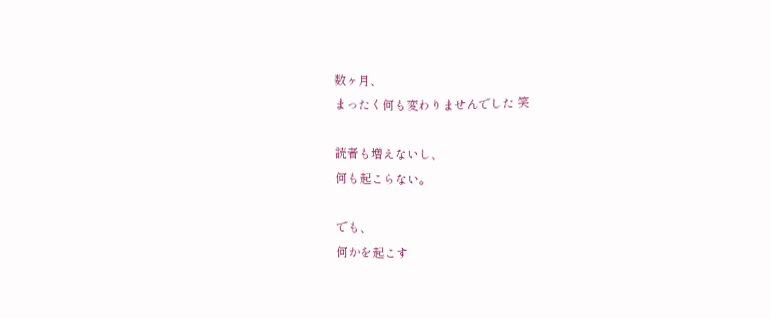数ヶ月、
まったく何も変わりませんでした 笑

読者も増えないし、
何も起こらない。

でも、
何かを起こす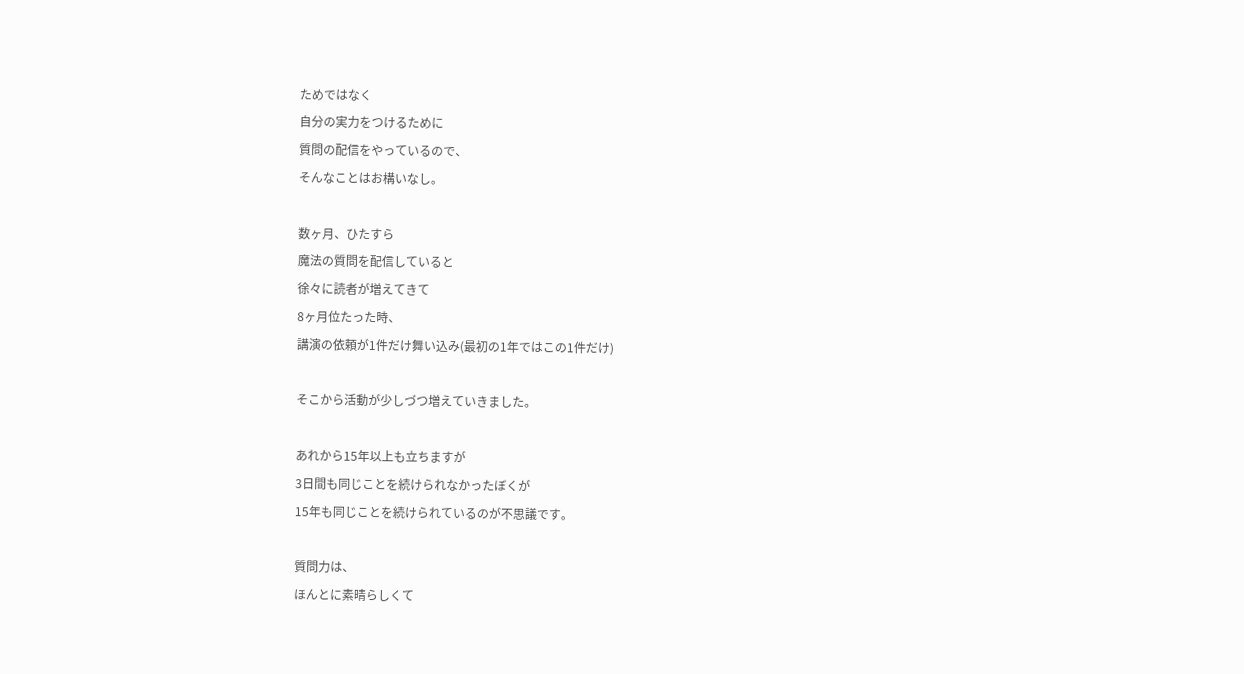ためではなく
自分の実力をつけるために
質問の配信をやっているので、
そんなことはお構いなし。

数ヶ月、ひたすら
魔法の質問を配信していると
徐々に読者が増えてきて
8ヶ月位たった時、
講演の依頼が1件だけ舞い込み(最初の1年ではこの1件だけ)

そこから活動が少しづつ増えていきました。

あれから15年以上も立ちますが
3日間も同じことを続けられなかったぼくが
15年も同じことを続けられているのが不思議です。

質問力は、
ほんとに素晴らしくて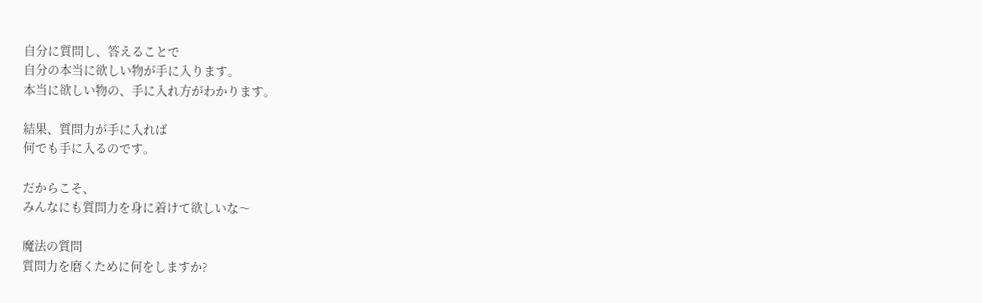自分に質問し、答えることで
自分の本当に欲しい物が手に入ります。
本当に欲しい物の、手に入れ方がわかります。

結果、質問力が手に入れば
何でも手に入るのです。

だからこそ、
みんなにも質問力を身に着けて欲しいな〜

魔法の質問
質問力を磨くために何をしますか?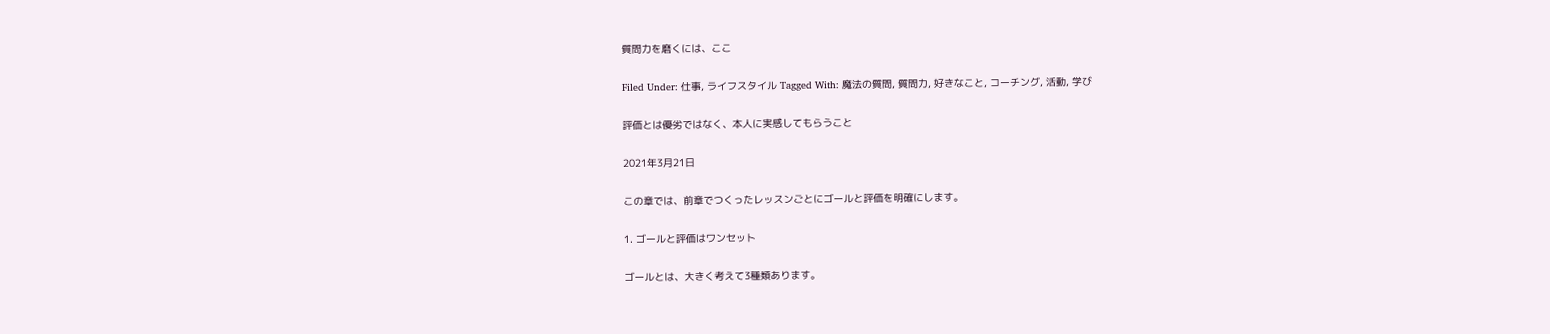質問力を磨くには、ここ

Filed Under: 仕事, ライフスタイル Tagged With: 魔法の質問, 質問力, 好きなこと, コーチング, 活動, 学び

評価とは優劣ではなく、本人に実感してもらうこと

2021年3月21日

この章では、前章でつくったレッスンごとにゴールと評価を明確にします。

1. ゴールと評価はワンセット

ゴールとは、大きく考えて3種類あります。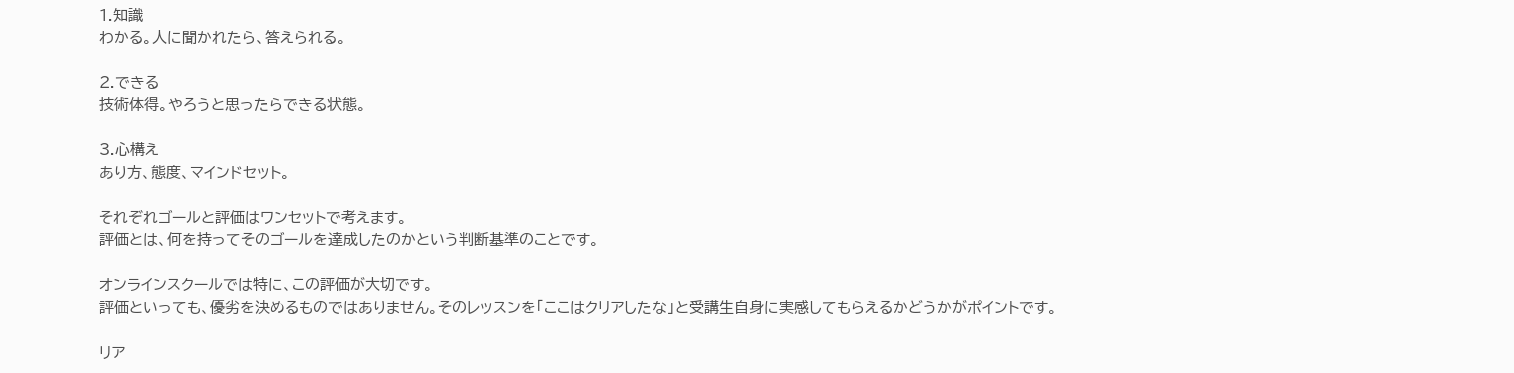1.知識
わかる。人に聞かれたら、答えられる。

2.できる
技術体得。やろうと思ったらできる状態。

3.心構え
あり方、態度、マインドセット。

それぞれゴールと評価はワンセットで考えます。
評価とは、何を持ってそのゴールを達成したのかという判断基準のことです。

オンラインスクールでは特に、この評価が大切です。
評価といっても、優劣を決めるものではありません。そのレッスンを「ここはクリアしたな」と受講生自身に実感してもらえるかどうかがポイントです。

リア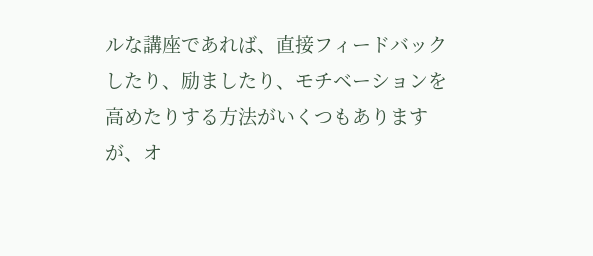ルな講座であれば、直接フィードバックしたり、励ましたり、モチベーションを高めたりする方法がいくつもありますが、オ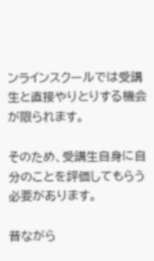ンラインスクールでは受講生と直接やりとりする機会が限られます。

そのため、受講生自身に自分のことを評価してもらう必要があります。

昔ながら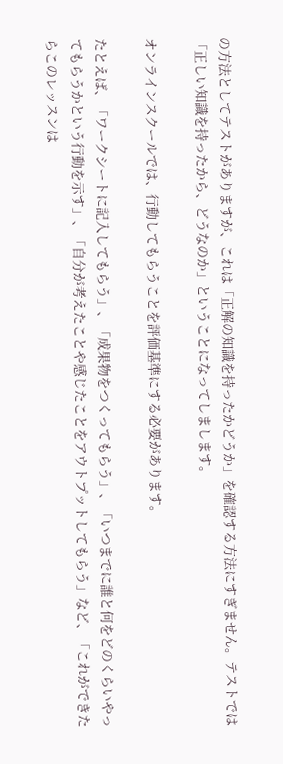の方法としてテストがありますが、これは「正解の知識を持ったかどうか」を確認する方法にすぎません。テストでは「正しい知識を持ったから、どうなのか」ということになってしまします。

オンラインスクールでは、行動してもらうことを評価基準にする必要があります。

たとえば、「ワークシートに記入してもらう」、「成果物をつくってもらう」、「いつまでに誰と何をどのくらいやってもらうかという行動を示す」、「自分が考えたことや感じたことをアウトプットしてもらう」など、「これができたらこのレッスンは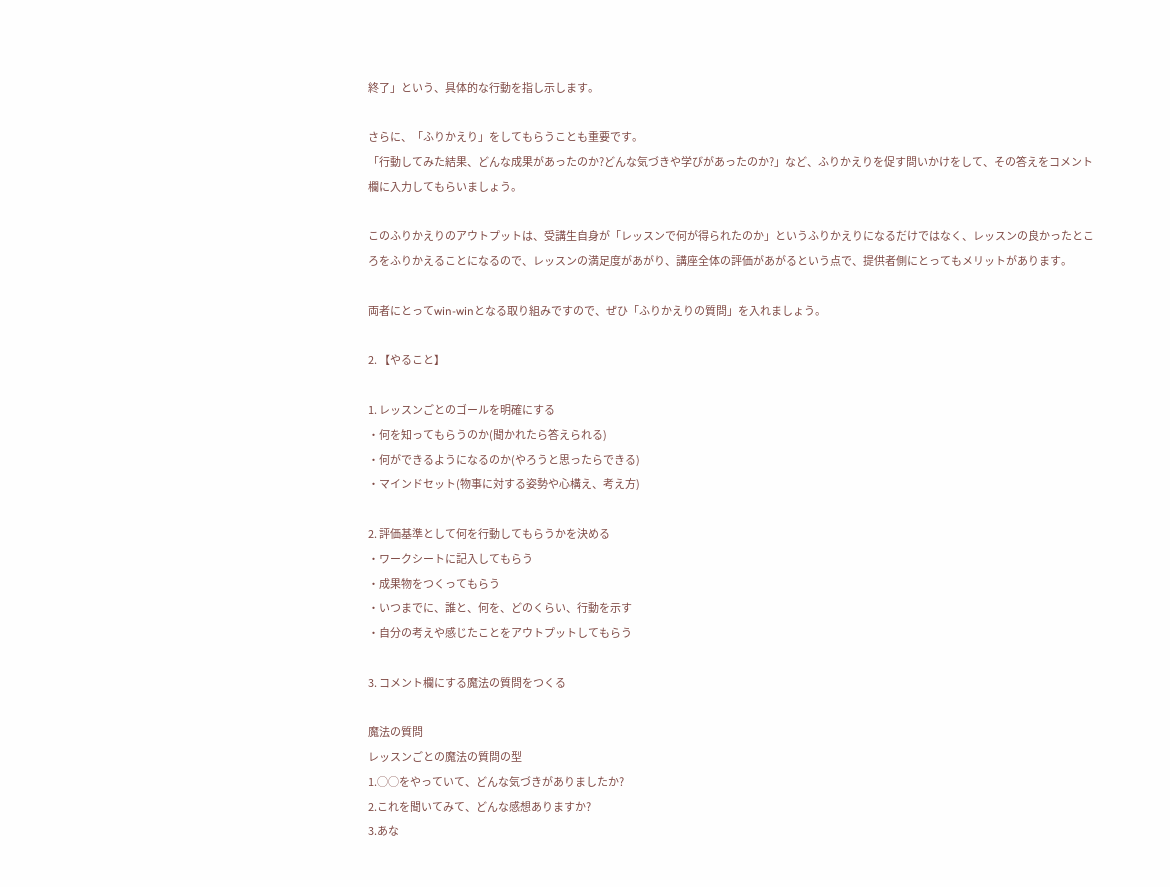終了」という、具体的な行動を指し示します。

さらに、「ふりかえり」をしてもらうことも重要です。
「行動してみた結果、どんな成果があったのか?どんな気づきや学びがあったのか?」など、ふりかえりを促す問いかけをして、その答えをコメント欄に入力してもらいましょう。

このふりかえりのアウトプットは、受講生自身が「レッスンで何が得られたのか」というふりかえりになるだけではなく、レッスンの良かったところをふりかえることになるので、レッスンの満足度があがり、講座全体の評価があがるという点で、提供者側にとってもメリットがあります。

両者にとってwin-winとなる取り組みですので、ぜひ「ふりかえりの質問」を入れましょう。

2. 【やること】

1. レッスンごとのゴールを明確にする
・何を知ってもらうのか(聞かれたら答えられる)
・何ができるようになるのか(やろうと思ったらできる)
・マインドセット(物事に対する姿勢や心構え、考え方)

2. 評価基準として何を行動してもらうかを決める
・ワークシートに記入してもらう
・成果物をつくってもらう
・いつまでに、誰と、何を、どのくらい、行動を示す
・自分の考えや感じたことをアウトプットしてもらう

3. コメント欄にする魔法の質問をつくる

魔法の質問
レッスンごとの魔法の質問の型
1.◯◯をやっていて、どんな気づきがありましたか?
2.これを聞いてみて、どんな感想ありますか?
3.あな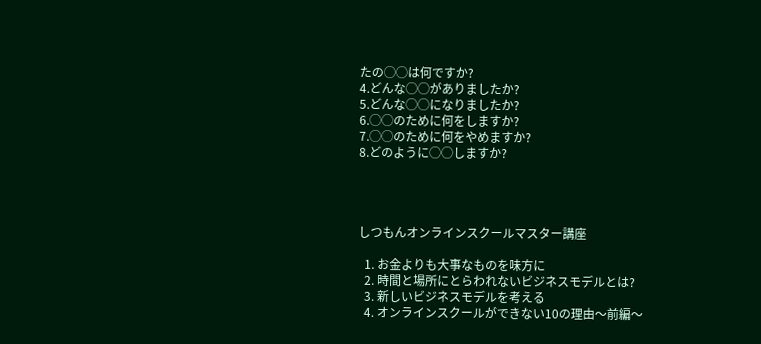たの◯◯は何ですか?
4.どんな◯◯がありましたか?
5.どんな◯◯になりましたか?
6.◯◯のために何をしますか?
7.◯◯のために何をやめますか?
8.どのように◯◯しますか?




しつもんオンラインスクールマスター講座

  1. お金よりも大事なものを味方に
  2. 時間と場所にとらわれないビジネスモデルとは?
  3. 新しいビジネスモデルを考える
  4. オンラインスクールができない10の理由〜前編〜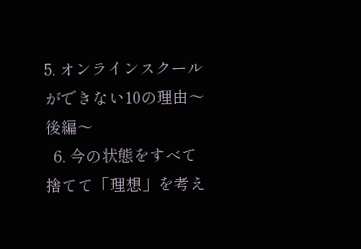5. オンラインスクールができない10の理由〜後編〜
  6. 今の状態をすべて捨てて「理想」を考え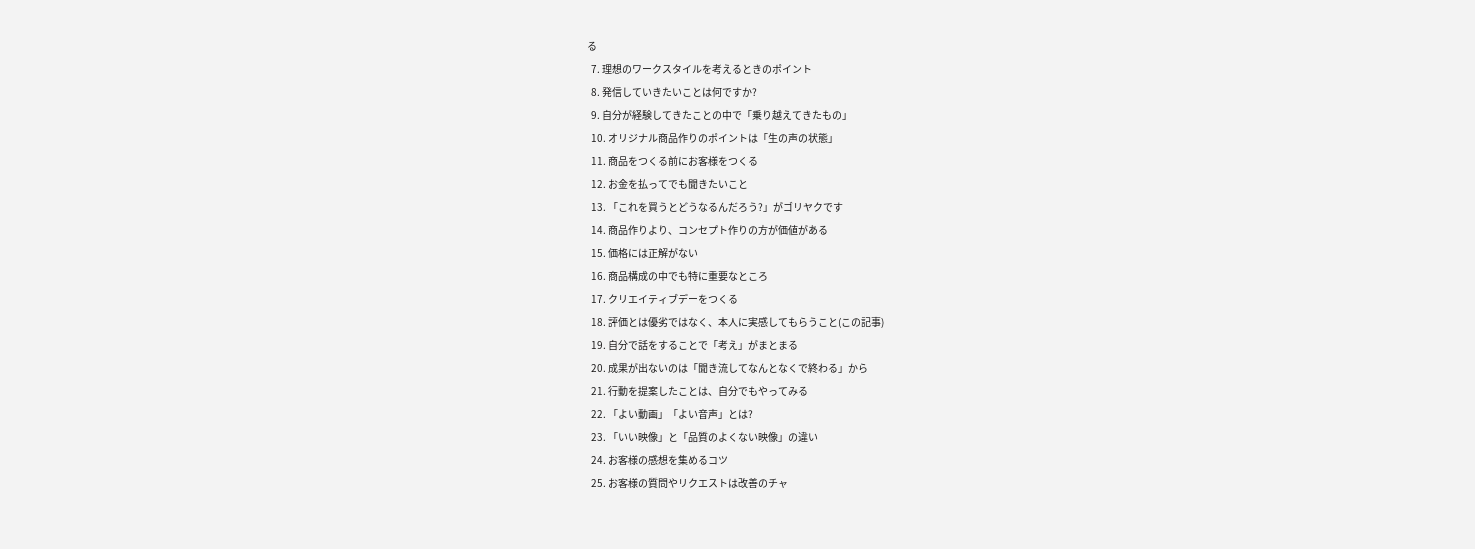る
  7. 理想のワークスタイルを考えるときのポイント
  8. 発信していきたいことは何ですか?
  9. 自分が経験してきたことの中で「乗り越えてきたもの」
  10. オリジナル商品作りのポイントは「生の声の状態」
  11. 商品をつくる前にお客様をつくる
  12. お金を払ってでも聞きたいこと
  13. 「これを買うとどうなるんだろう?」がゴリヤクです
  14. 商品作りより、コンセプト作りの方が価値がある
  15. 価格には正解がない
  16. 商品構成の中でも特に重要なところ
  17. クリエイティブデーをつくる
  18. 評価とは優劣ではなく、本人に実感してもらうこと(この記事)
  19. 自分で話をすることで「考え」がまとまる
  20. 成果が出ないのは「聞き流してなんとなくで終わる」から
  21. 行動を提案したことは、自分でもやってみる
  22. 「よい動画」「よい音声」とは?
  23. 「いい映像」と「品質のよくない映像」の違い
  24. お客様の感想を集めるコツ
  25. お客様の質問やリクエストは改善のチャ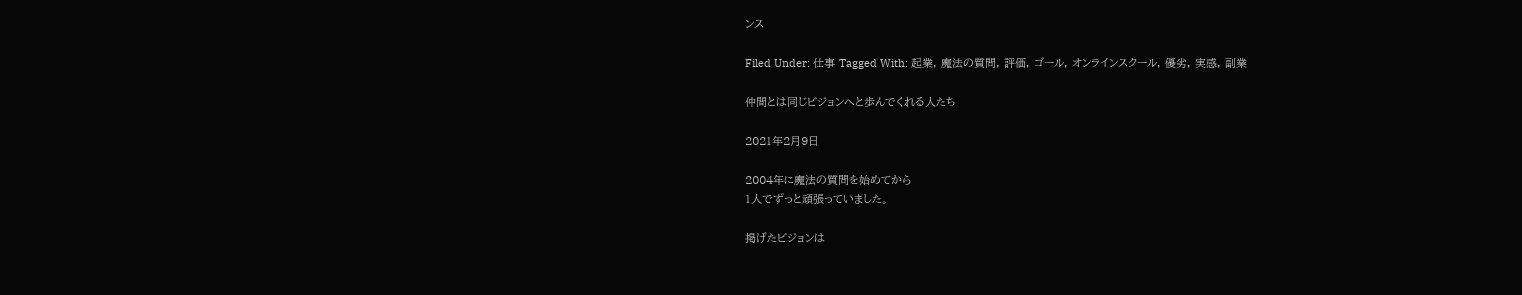ンス

Filed Under: 仕事 Tagged With: 起業, 魔法の質問, 評価, ゴール, オンラインスクール, 優劣, 実感, 副業

仲間とは同じビジョンへと歩んでくれる人たち

2021年2月9日

2004年に魔法の質問を始めてから
1人でずっと頑張っていました。

掲げたビジョンは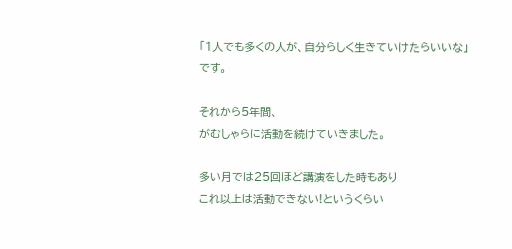「1人でも多くの人が、自分らしく生きていけたらいいな」
です。

それから5年間、
がむしゃらに活動を続けていきました。

多い月では25回ほど講演をした時もあり
これ以上は活動できない!というくらい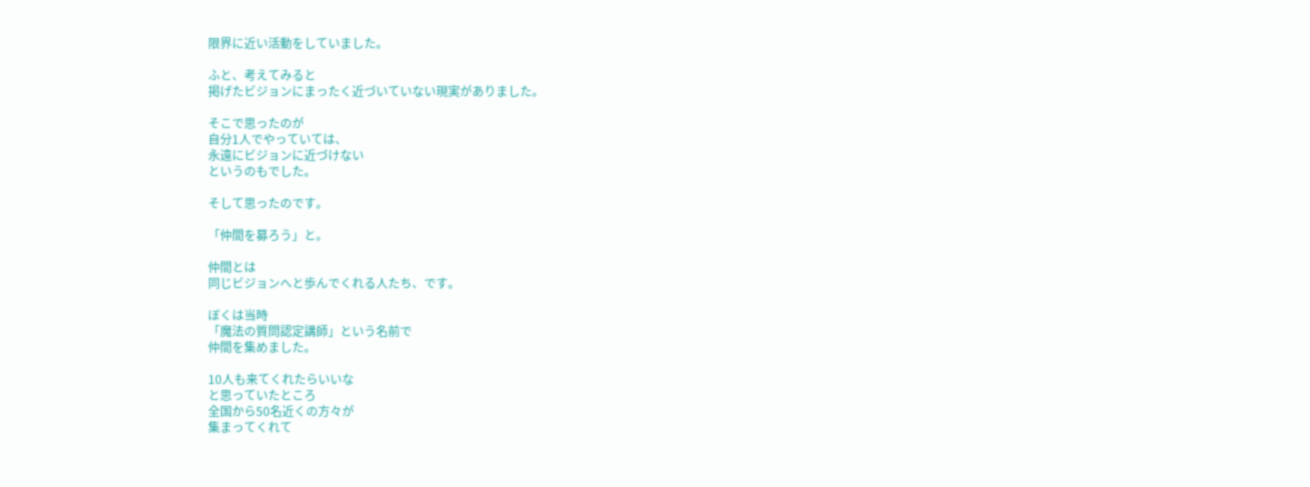限界に近い活動をしていました。

ふと、考えてみると
掲げたビジョンにまったく近づいていない現実がありました。

そこで思ったのが
自分1人でやっていては、
永遠にビジョンに近づけない
というのもでした。

そして思ったのです。

「仲間を募ろう」と。

仲間とは
同じビジョンへと歩んでくれる人たち、です。

ぼくは当時
「魔法の質問認定講師」という名前で
仲間を集めました。

10人も来てくれたらいいな
と思っていたところ
全国から50名近くの方々が
集まってくれて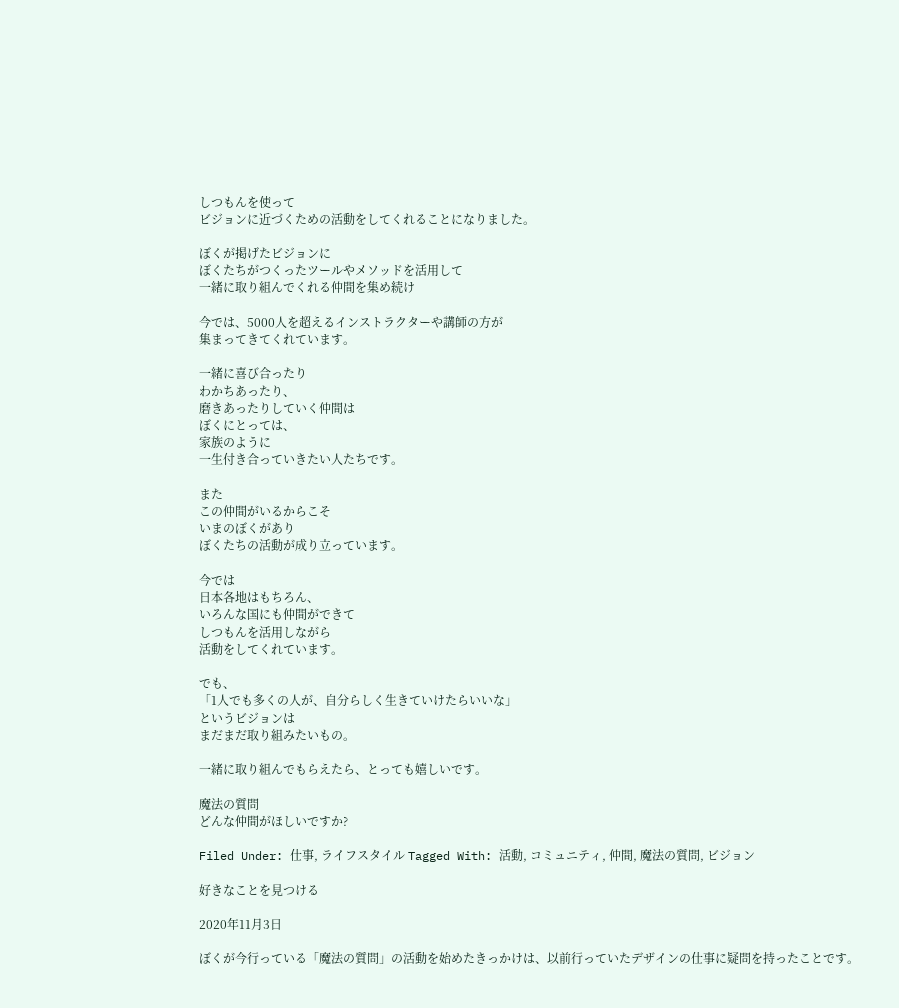しつもんを使って
ビジョンに近づくための活動をしてくれることになりました。

ぼくが掲げたビジョンに
ぼくたちがつくったツールやメソッドを活用して
一緒に取り組んでくれる仲間を集め続け

今では、5000人を超えるインストラクターや講師の方が
集まってきてくれています。

一緒に喜び合ったり
わかちあったり、
磨きあったりしていく仲間は
ぼくにとっては、
家族のように
一生付き合っていきたい人たちです。

また
この仲間がいるからこそ
いまのぼくがあり
ぼくたちの活動が成り立っています。

今では
日本各地はもちろん、
いろんな国にも仲間ができて
しつもんを活用しながら
活動をしてくれています。

でも、
「1人でも多くの人が、自分らしく生きていけたらいいな」
というビジョンは
まだまだ取り組みたいもの。

一緒に取り組んでもらえたら、とっても嬉しいです。

魔法の質問
どんな仲間がほしいですか?

Filed Under: 仕事, ライフスタイル Tagged With: 活動, コミュニティ, 仲間, 魔法の質問, ビジョン

好きなことを見つける

2020年11月3日

ぼくが今行っている「魔法の質問」の活動を始めたきっかけは、以前行っていたデザインの仕事に疑問を持ったことです。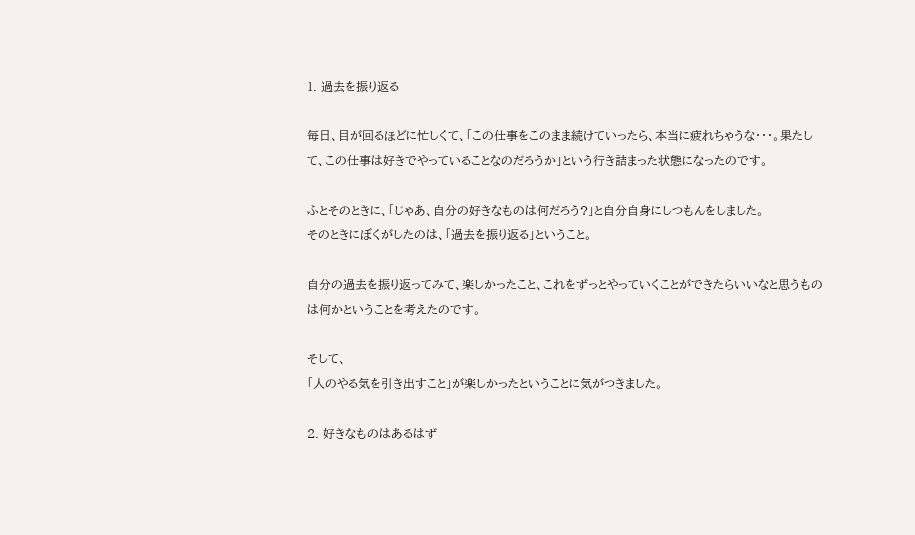1. 過去を振り返る

毎日、目が回るほどに忙しくて、「この仕事をこのまま続けていったら、本当に疲れちゃうな・・・。果たして、この仕事は好きでやっていることなのだろうか」という行き詰まった状態になったのです。

ふとそのときに、「じゃあ、自分の好きなものは何だろう?」と自分自身にしつもんをしました。
そのときにぼくがしたのは、「過去を振り返る」ということ。

自分の過去を振り返ってみて、楽しかったこと、これをずっとやっていくことができたらいいなと思うものは何かということを考えたのです。

そして、
「人のやる気を引き出すこと」が楽しかったということに気がつきました。

2. 好きなものはあるはず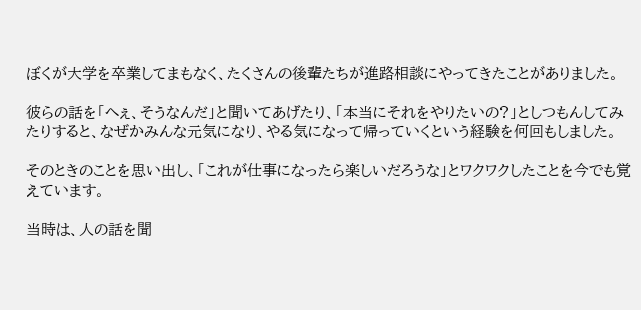ぼくが大学を卒業してまもなく、たくさんの後輩たちが進路相談にやってきたことがありました。

彼らの話を「へぇ、そうなんだ」と聞いてあげたり、「本当にそれをやりたいの?」としつもんしてみたりすると、なぜかみんな元気になり、やる気になって帰っていくという経験を何回もしました。

そのときのことを思い出し、「これが仕事になったら楽しいだろうな」とワクワクしたことを今でも覚えています。

当時は、人の話を聞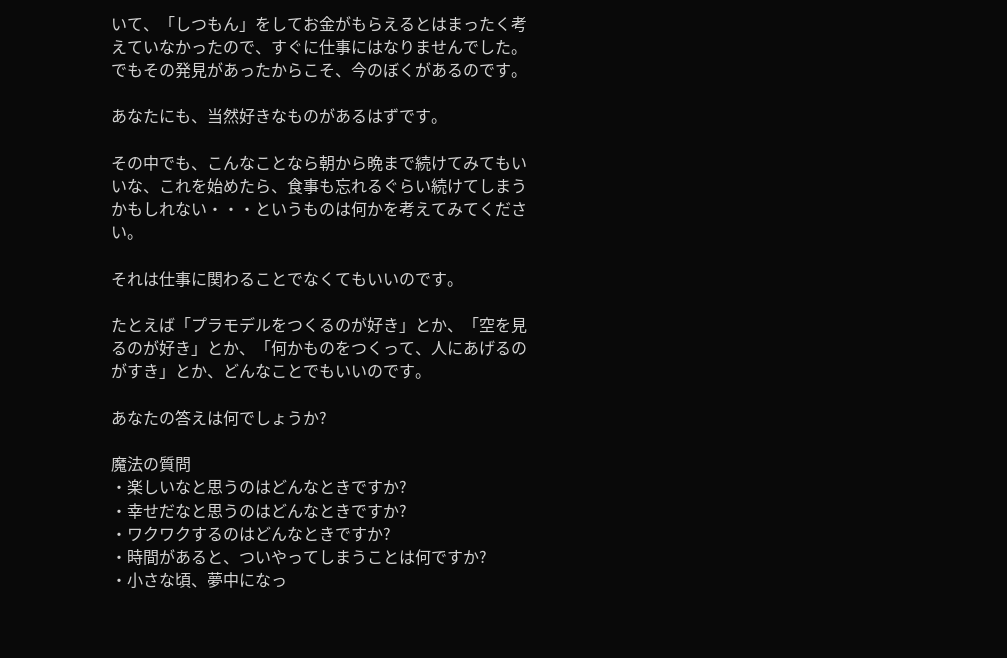いて、「しつもん」をしてお金がもらえるとはまったく考えていなかったので、すぐに仕事にはなりませんでした。でもその発見があったからこそ、今のぼくがあるのです。

あなたにも、当然好きなものがあるはずです。

その中でも、こんなことなら朝から晩まで続けてみてもいいな、これを始めたら、食事も忘れるぐらい続けてしまうかもしれない・・・というものは何かを考えてみてください。

それは仕事に関わることでなくてもいいのです。

たとえば「プラモデルをつくるのが好き」とか、「空を見るのが好き」とか、「何かものをつくって、人にあげるのがすき」とか、どんなことでもいいのです。

あなたの答えは何でしょうか?

魔法の質問
・楽しいなと思うのはどんなときですか?
・幸せだなと思うのはどんなときですか?
・ワクワクするのはどんなときですか?
・時間があると、ついやってしまうことは何ですか?
・小さな頃、夢中になっ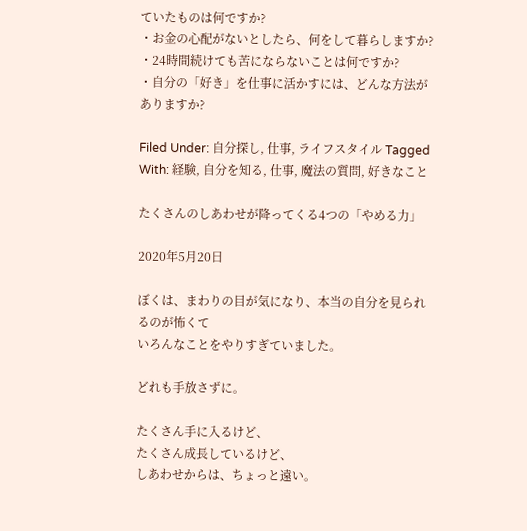ていたものは何ですか?
・お金の心配がないとしたら、何をして暮らしますか?
・24時間続けても苦にならないことは何ですか?
・自分の「好き」を仕事に活かすには、どんな方法がありますか?

Filed Under: 自分探し, 仕事, ライフスタイル Tagged With: 経験, 自分を知る, 仕事, 魔法の質問, 好きなこと

たくさんのしあわせが降ってくる4つの「やめる力」

2020年5月20日

ぼくは、まわりの目が気になり、本当の自分を見られるのが怖くて
いろんなことをやりすぎていました。

どれも手放さずに。

たくさん手に入るけど、
たくさん成長しているけど、
しあわせからは、ちょっと遠い。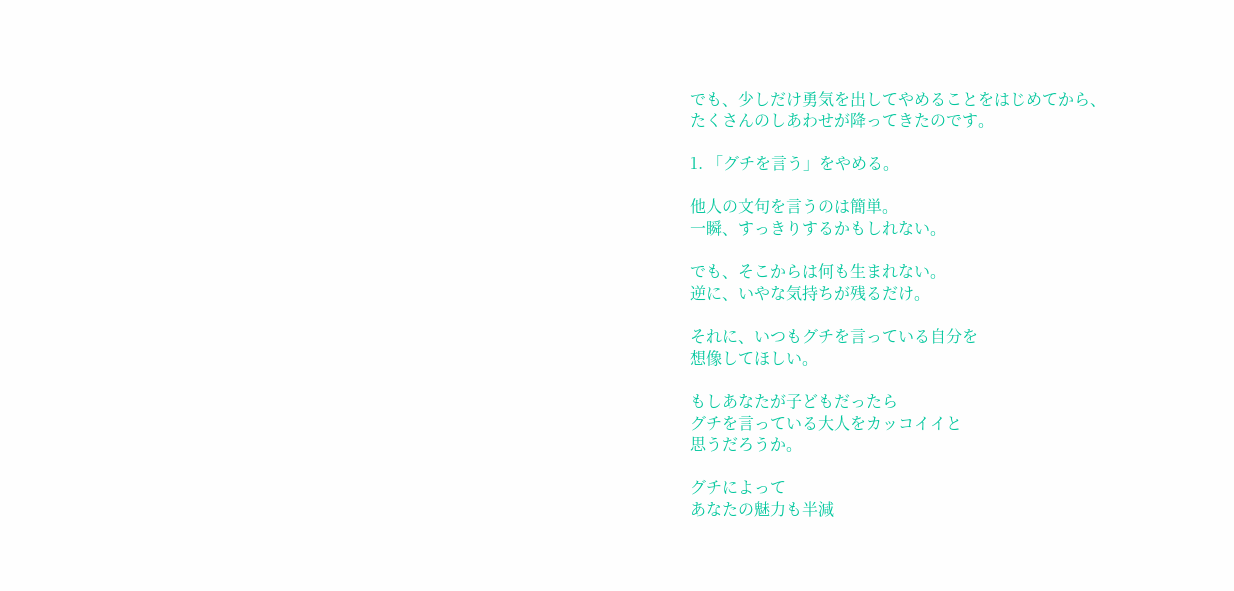でも、少しだけ勇気を出してやめることをはじめてから、
たくさんのしあわせが降ってきたのです。

1. 「グチを言う」をやめる。

他人の文句を言うのは簡単。
一瞬、すっきりするかもしれない。

でも、そこからは何も生まれない。
逆に、いやな気持ちが残るだけ。

それに、いつもグチを言っている自分を
想像してほしい。

もしあなたが子どもだったら
グチを言っている大人をカッコイイと
思うだろうか。

グチによって
あなたの魅力も半減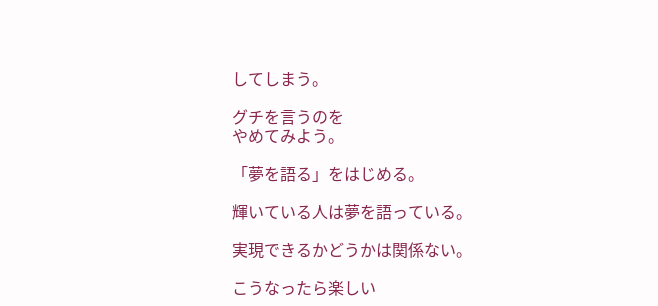してしまう。

グチを言うのを
やめてみよう。

「夢を語る」をはじめる。

輝いている人は夢を語っている。

実現できるかどうかは関係ない。

こうなったら楽しい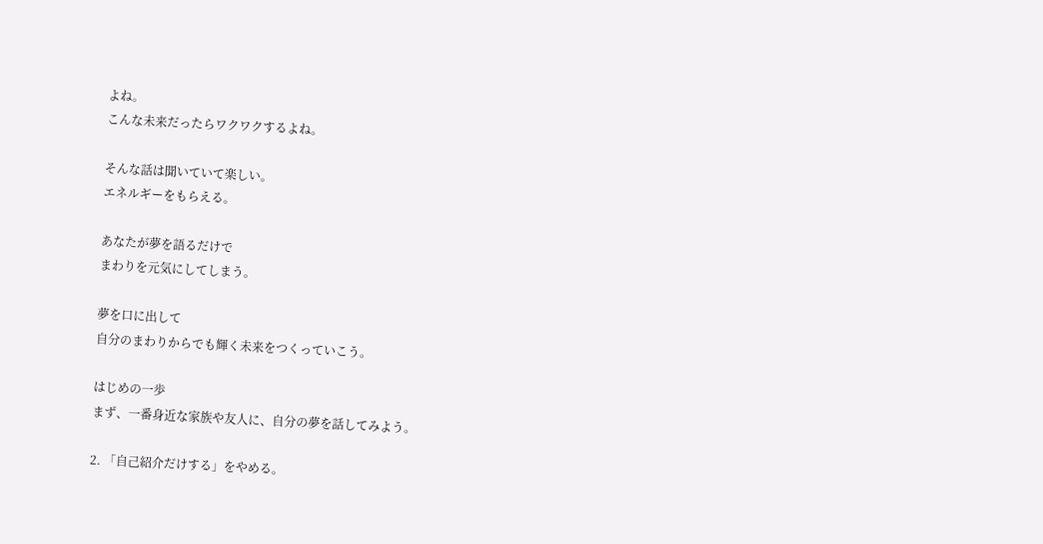よね。
こんな未来だったらワクワクするよね。

そんな話は聞いていて楽しい。
エネルギーをもらえる。

あなたが夢を語るだけで
まわりを元気にしてしまう。

夢を口に出して
自分のまわりからでも輝く未来をつくっていこう。

はじめの一歩
まず、一番身近な家族や友人に、自分の夢を話してみよう。

2. 「自己紹介だけする」をやめる。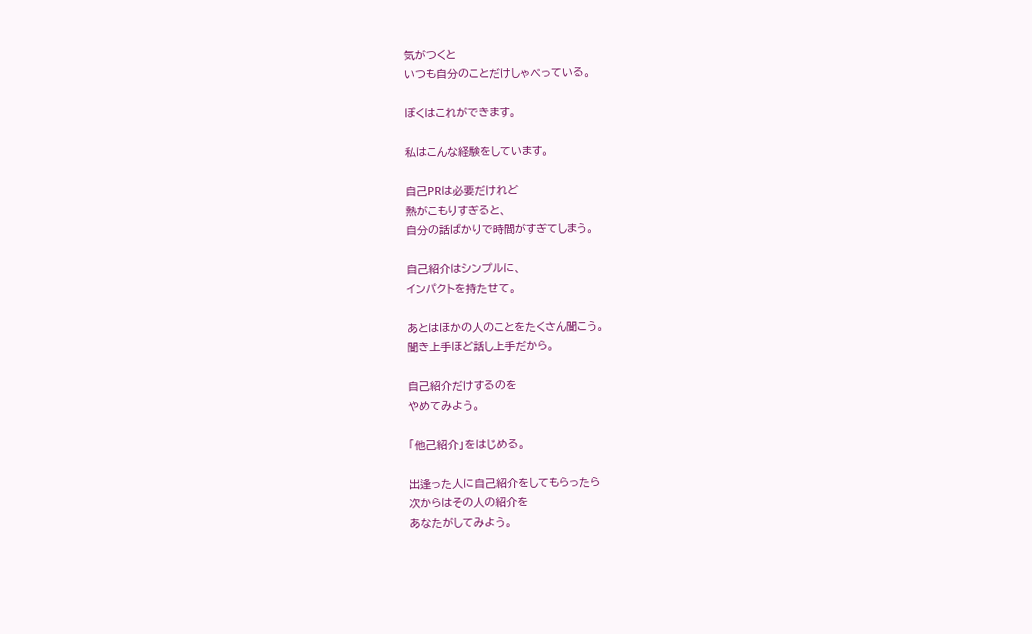気がつくと
いつも自分のことだけしゃべっている。

ぼくはこれができます。

私はこんな経験をしています。

自己PRは必要だけれど
熱がこもりすぎると、
自分の話ばかりで時間がすぎてしまう。

自己紹介はシンプルに、
インパクトを持たせて。

あとはほかの人のことをたくさん聞こう。
聞き上手ほど話し上手だから。

自己紹介だけするのを
やめてみよう。

「他己紹介」をはじめる。

出逢った人に自己紹介をしてもらったら
次からはその人の紹介を
あなたがしてみよう。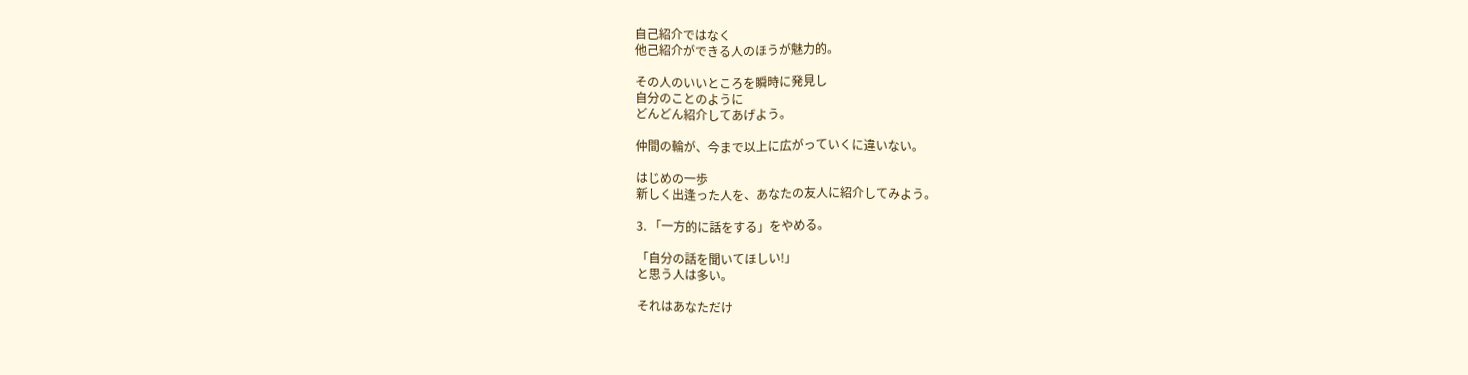自己紹介ではなく
他己紹介ができる人のほうが魅力的。

その人のいいところを瞬時に発見し
自分のことのように
どんどん紹介してあげよう。

仲間の輪が、今まで以上に広がっていくに違いない。

はじめの一歩
新しく出逢った人を、あなたの友人に紹介してみよう。

3. 「一方的に話をする」をやめる。

「自分の話を聞いてほしい!」
と思う人は多い。

それはあなただけ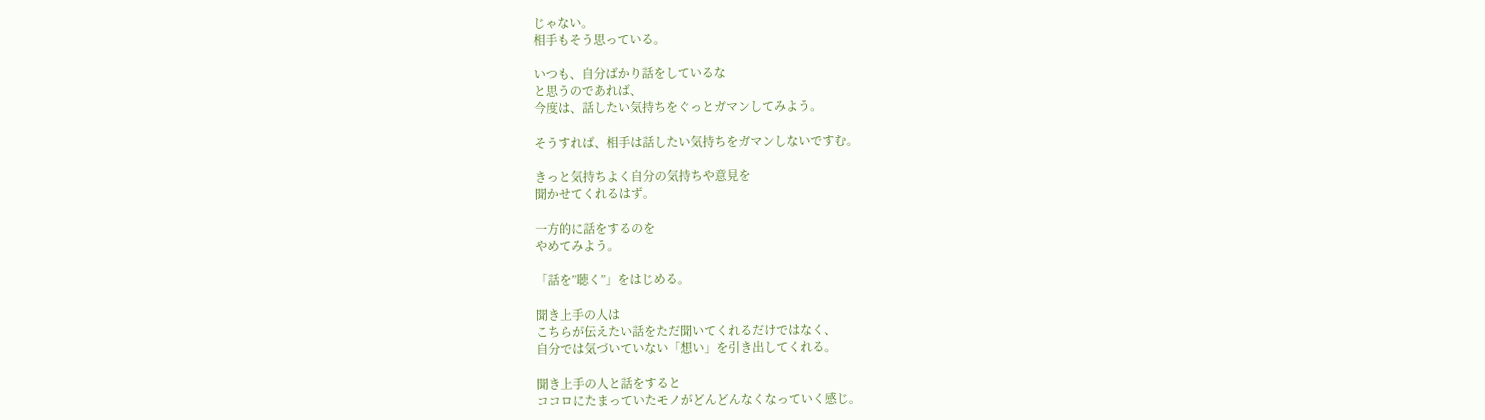じゃない。
相手もそう思っている。

いつも、自分ばかり話をしているな
と思うのであれば、
今度は、話したい気持ちをぐっとガマンしてみよう。

そうすれば、相手は話したい気持ちをガマンしないですむ。

きっと気持ちよく自分の気持ちや意見を
聞かせてくれるはず。

一方的に話をするのを
やめてみよう。

「話を”聴く”」をはじめる。

聞き上手の人は
こちらが伝えたい話をただ聞いてくれるだけではなく、
自分では気づいていない「想い」を引き出してくれる。

聞き上手の人と話をすると
ココロにたまっていたモノがどんどんなくなっていく感じ。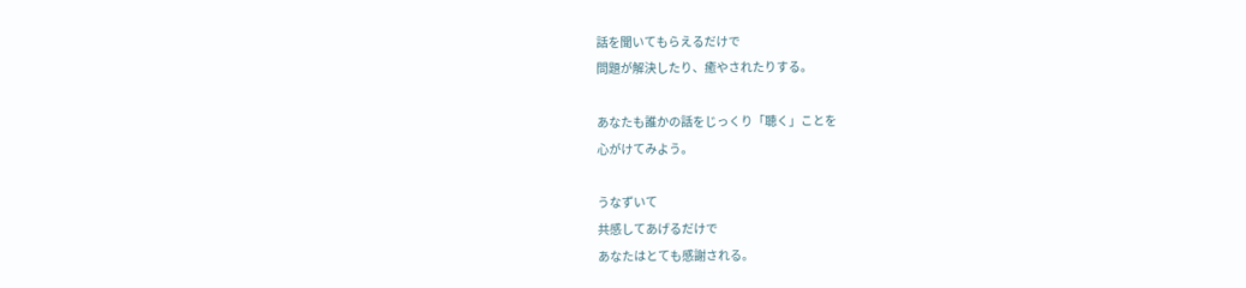話を聞いてもらえるだけで
問題が解決したり、癒やされたりする。

あなたも誰かの話をじっくり「聴く」ことを
心がけてみよう。

うなずいて
共感してあげるだけで
あなたはとても感謝される。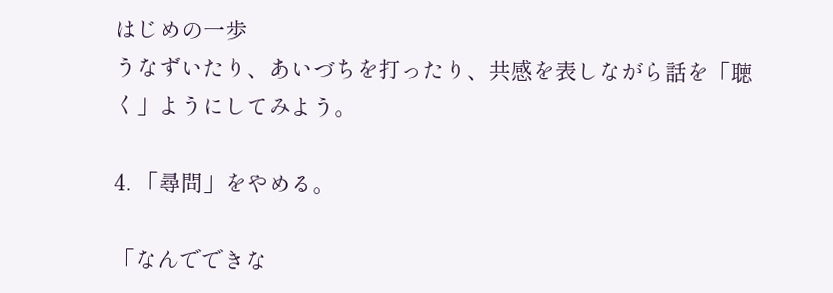はじめの一歩
うなずいたり、あいづちを打ったり、共感を表しながら話を「聴く」ようにしてみよう。

4. 「尋問」をやめる。

「なんでできな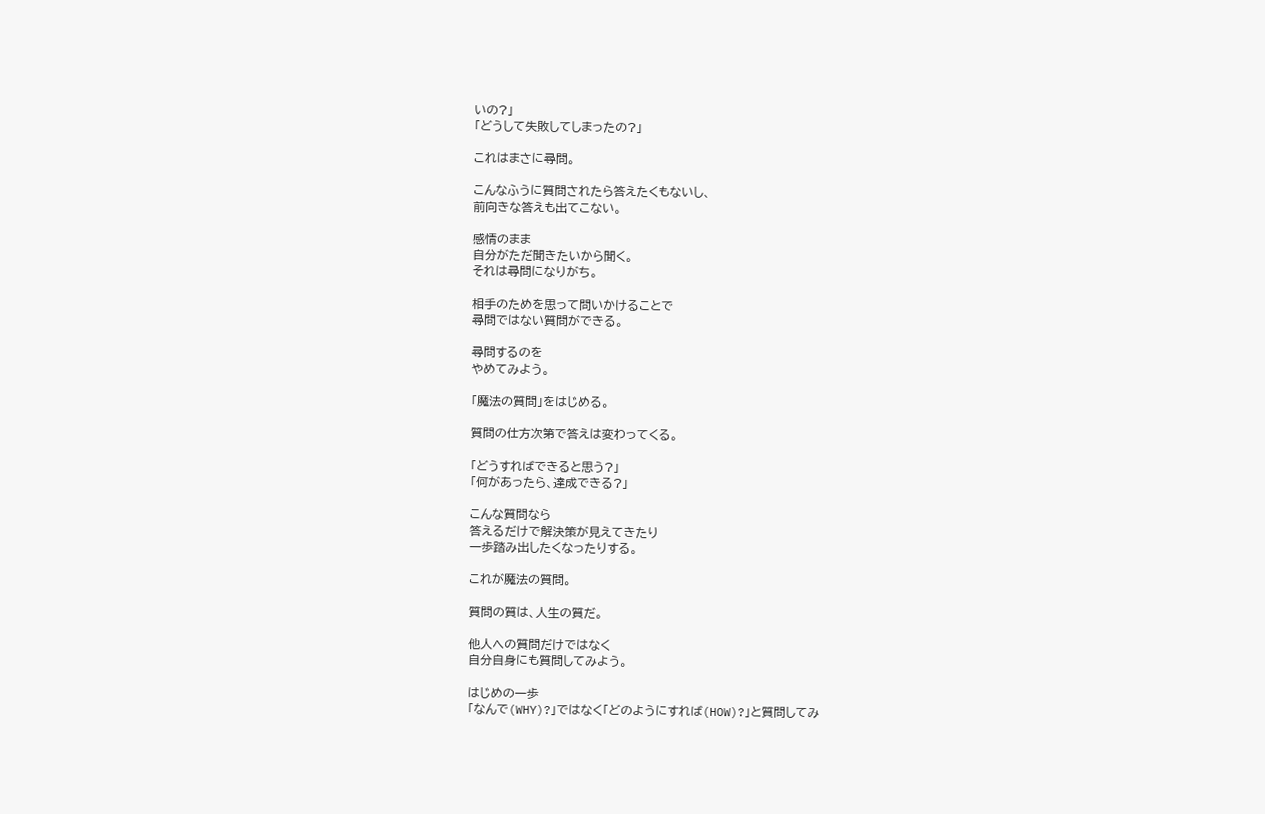いの?」
「どうして失敗してしまったの?」

これはまさに尋問。

こんなふうに質問されたら答えたくもないし、
前向きな答えも出てこない。

感情のまま
自分がただ聞きたいから聞く。
それは尋問になりがち。

相手のためを思って問いかけることで
尋問ではない質問ができる。

尋問するのを
やめてみよう。

「魔法の質問」をはじめる。

質問の仕方次第で答えは変わってくる。

「どうすればできると思う?」
「何があったら、達成できる?」

こんな質問なら
答えるだけで解決策が見えてきたり
一歩踏み出したくなったりする。

これが魔法の質問。

質問の質は、人生の質だ。

他人への質問だけではなく
自分自身にも質問してみよう。

はじめの一歩
「なんで(WHY)?」ではなく「どのようにすれば(HOW)?」と質問してみ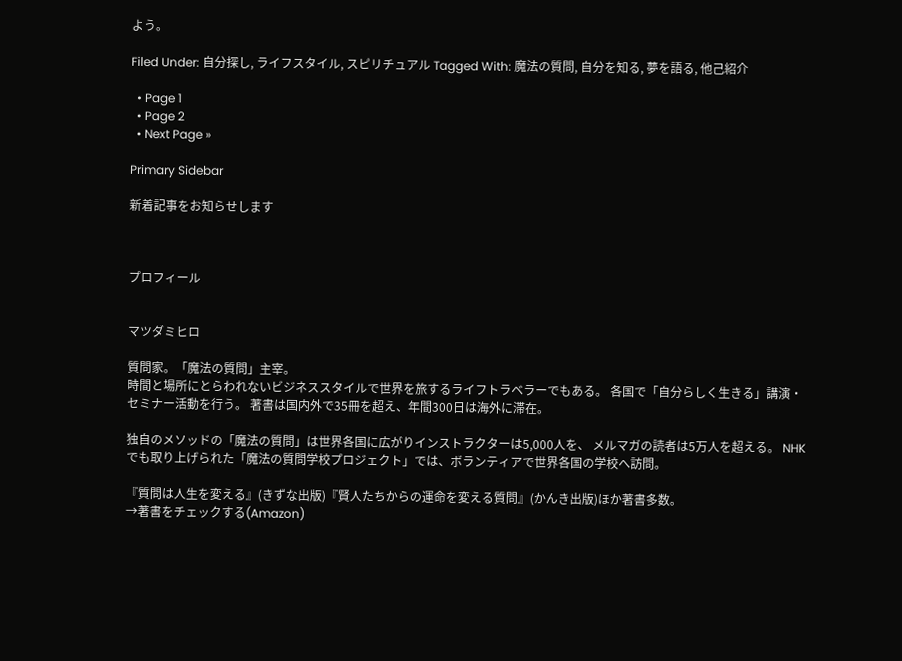よう。

Filed Under: 自分探し, ライフスタイル, スピリチュアル Tagged With: 魔法の質問, 自分を知る, 夢を語る, 他己紹介

  • Page 1
  • Page 2
  • Next Page »

Primary Sidebar

新着記事をお知らせします



プロフィール


マツダミヒロ

質問家。「魔法の質問」主宰。
時間と場所にとらわれないビジネススタイルで世界を旅するライフトラベラーでもある。 各国で「自分らしく生きる」講演・セミナー活動を行う。 著書は国内外で35冊を超え、年間300日は海外に滞在。

独自のメソッドの「魔法の質問」は世界各国に広がりインストラクターは5,000人を、 メルマガの読者は5万人を超える。 NHKでも取り上げられた「魔法の質問学校プロジェクト」では、ボランティアで世界各国の学校へ訪問。

『質問は人生を変える』(きずな出版)『賢人たちからの運命を変える質問』(かんき出版)ほか著書多数。
→著書をチェックする(Amazon)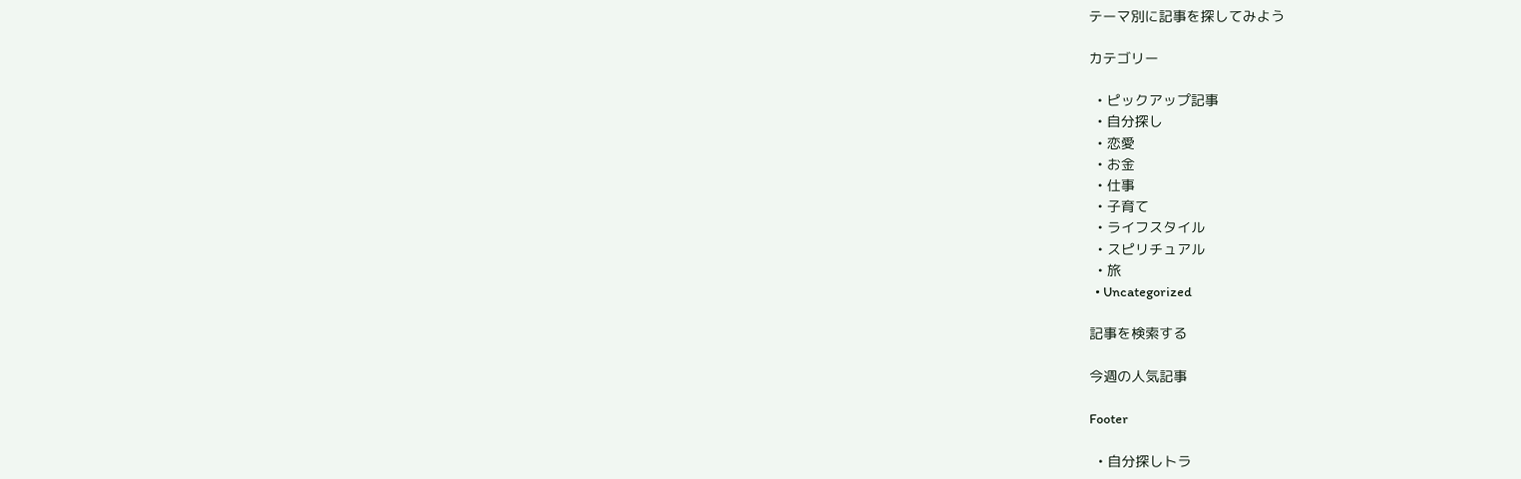テーマ別に記事を探してみよう

カテゴリー

  • ピックアップ記事
  • 自分探し
  • 恋愛
  • お金
  • 仕事
  • 子育て
  • ライフスタイル
  • スピリチュアル
  • 旅
  • Uncategorized

記事を検索する

今週の人気記事

Footer

  • 自分探しトラ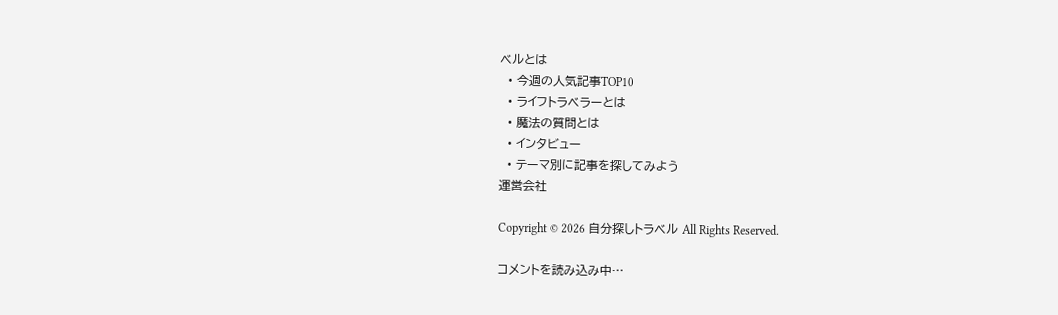ベルとは
  • 今週の人気記事TOP10
  • ライフトラベラーとは
  • 魔法の質問とは
  • インタビュー
  • テーマ別に記事を探してみよう
運営会社

Copyright © 2026 自分探しトラベル All Rights Reserved.

コメントを読み込み中…